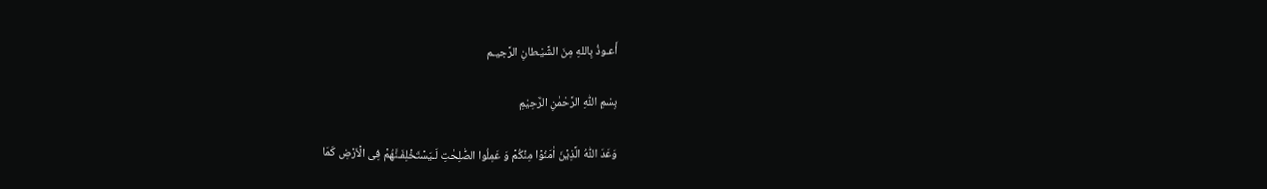أَعـوذُ بِاللهِ مِنَ الشَّيْـطانِ الرَّجيـم

بِسْمِ اللّٰهِ الرَّحْمٰنِ الرَّحِيْمِ

وَعَدَ اللّٰهُ الَّذِيۡنَ اٰمَنُوۡا مِنۡكُمۡ وَ عَمِلُوا الصّٰلِحٰتِ لَـيَسۡتَخۡلِفَـنَّهُمۡ فِى الۡاَرۡضِ كَمَا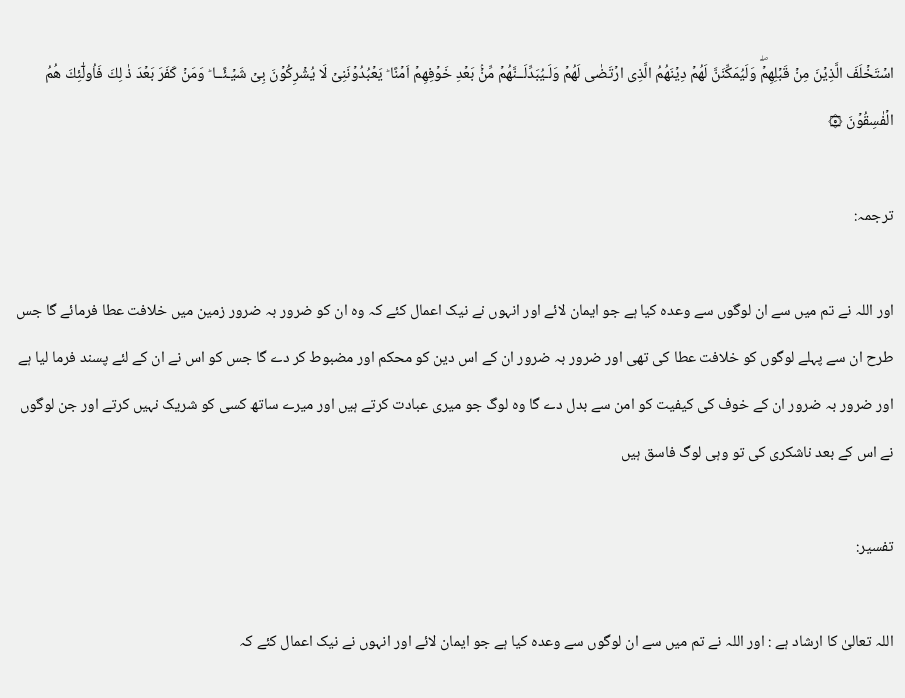اسۡتَخۡلَفَ الَّذِيۡنَ مِنۡ قَبۡلِهِمۡۖ وَلَيُمَكِّنَنَّ لَهُمۡ دِيۡنَهُمُ الَّذِى ارۡتَضٰى لَهُمۡ وَلَـيُبَدِّلَــنَّهُمۡ مِّنۡۢ بَعۡدِ خَوۡفِهِمۡ اَمۡنًا‌ ؕ يَعۡبُدُوۡنَنِىۡ لَا يُشۡرِكُوۡنَ بِىۡ شَيۡـئًــا‌ ؕ وَمَنۡ كَفَرَ بَعۡدَ ذٰ لِكَ فَاُولٰٓئِكَ هُمُ الۡفٰسِقُوۡنَ ۞

ترجمہ:

اور اللہ نے تم میں سے ان لوگوں سے وعدہ کیا ہے جو ایمان لائے اور انہوں نے نیک اعمال کئے کہ وہ ان کو ضرور بہ ضرور زمین میں خلافت عطا فرمائے گا جس طرح ان سے پہلے لوگوں کو خلافت عطا کی تھی اور ضرور بہ ضرور ان کے اس دین کو محکم اور مضبوط کر دے گا جس کو اس نے ان کے لئے پسند فرما لیا ہے اور ضرور بہ ضرور ان کے خوف کی کیفیت کو امن سے بدل دے گا وہ لوگ جو میری عبادت کرتے ہیں اور میرے ساتھ کسی کو شریک نہیں کرتے اور جن لوگوں نے اس کے بعد ناشکری کی تو وہی لوگ فاسق ہیں

تفسیر:

اللہ تعالیٰ کا ارشاد ہے : اور اللہ نے تم میں سے ان لوگوں سے وعدہ کیا ہے جو ایمان لائے اور انہوں نے نیک اعمال کئے کہ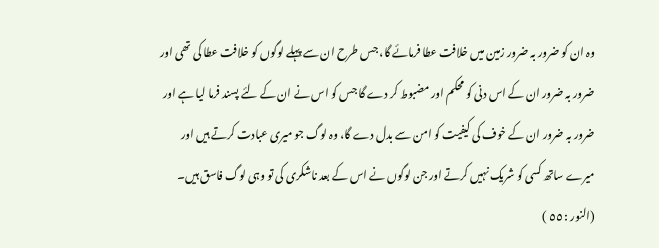وہ ان کو ضرور بہ ضرور زمین میں خلافت عطا فرمائے گا، جس طرح ان سے پہلے لوگوں کو خلافت عطا کی تھی اور ضرور بہ ضرور ان کے اس دنی کو محکم اور مضبوط کر دے گا جس کو اس نے ان کے لئے پسند فرما لیا ہے اور ضرور بہ ضرور ان کے خوف کی کیفیت کو امن سے بدل دے گا، وہ لوگ جو میری عبادت کرتے ہیں اور میرے ساتھ کسی کو شریک نہیں کرتے اور جن لوگوں نے اس کے بعد ناشکری کی تو وہی لوگ فاسق ہیں۔ (النور : ٥٥ )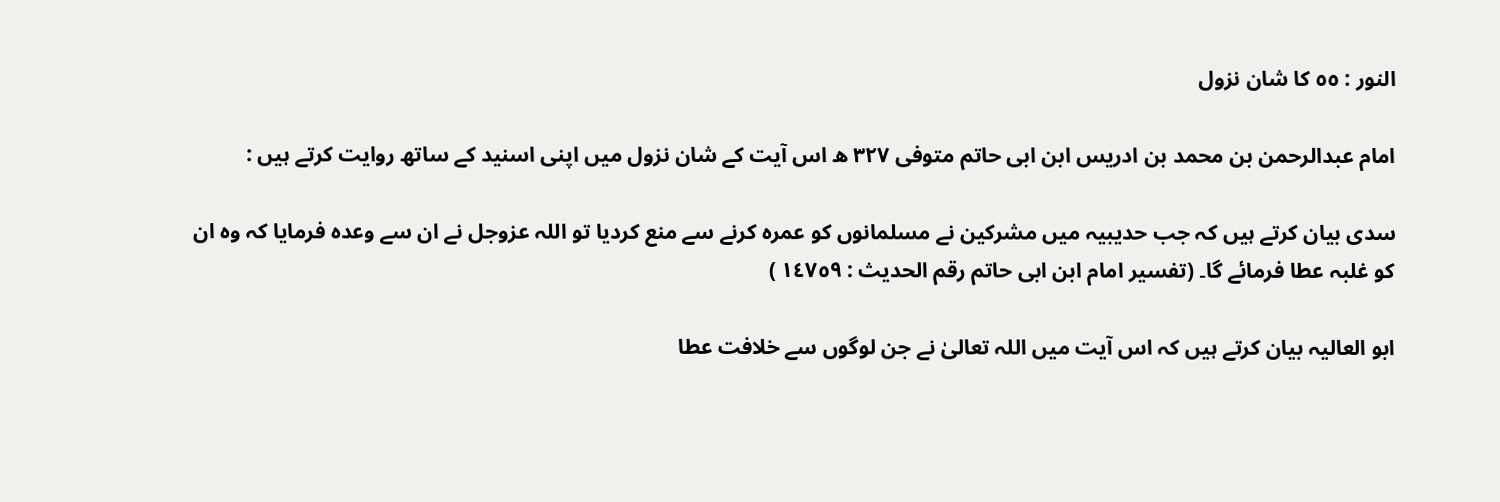النور : ٥٥ کا شان نزول

امام عبدالرحمن بن محمد بن ادریس ابن ابی حاتم متوفی ٣٢٧ ھ اس آیت کے شان نزول میں اپنی اسنید کے ساتھ روایت کرتے ہیں :

سدی بیان کرتے ہیں کہ جب حدیبیہ میں مشرکین نے مسلمانوں کو عمرہ کرنے سے منع کردیا تو اللہ عزوجل نے ان سے وعدہ فرمایا کہ وہ ان کو غلبہ عطا فرمائے گا۔ (تفسیر امام ابن ابی حاتم رقم الحدیث : ١٤٧٥٩ )

ابو العالیہ بیان کرتے ہیں کہ اس آیت میں اللہ تعالیٰ نے جن لوگوں سے خلافت عطا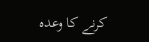کرنے کا وعدہ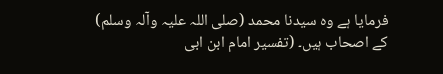فرمایا ہے وہ سیدنا محمد (صلی اللہ علیہ وآلہ وسلم) کے اصحاب ہیں۔ (تفسیر امام ابن ابی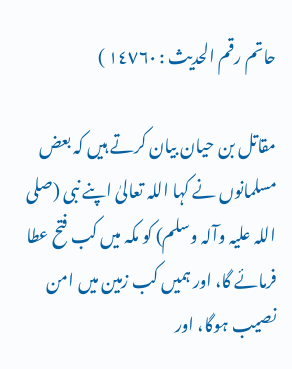حاتم رقم الحدیث : ١٤٧٦٠ )

مقاتل بن حیان بیان کرتے ہیں کہ بعض مسلمانوں نے کہا اللہ تعالیٰ اپنے نبی (صلی اللہ علیہ وآلہ وسلم) کو مکہ میں کب فتح عطا فرمائے گا، اور ہمیں کب زمین میں امن نصیب ہوگا، اور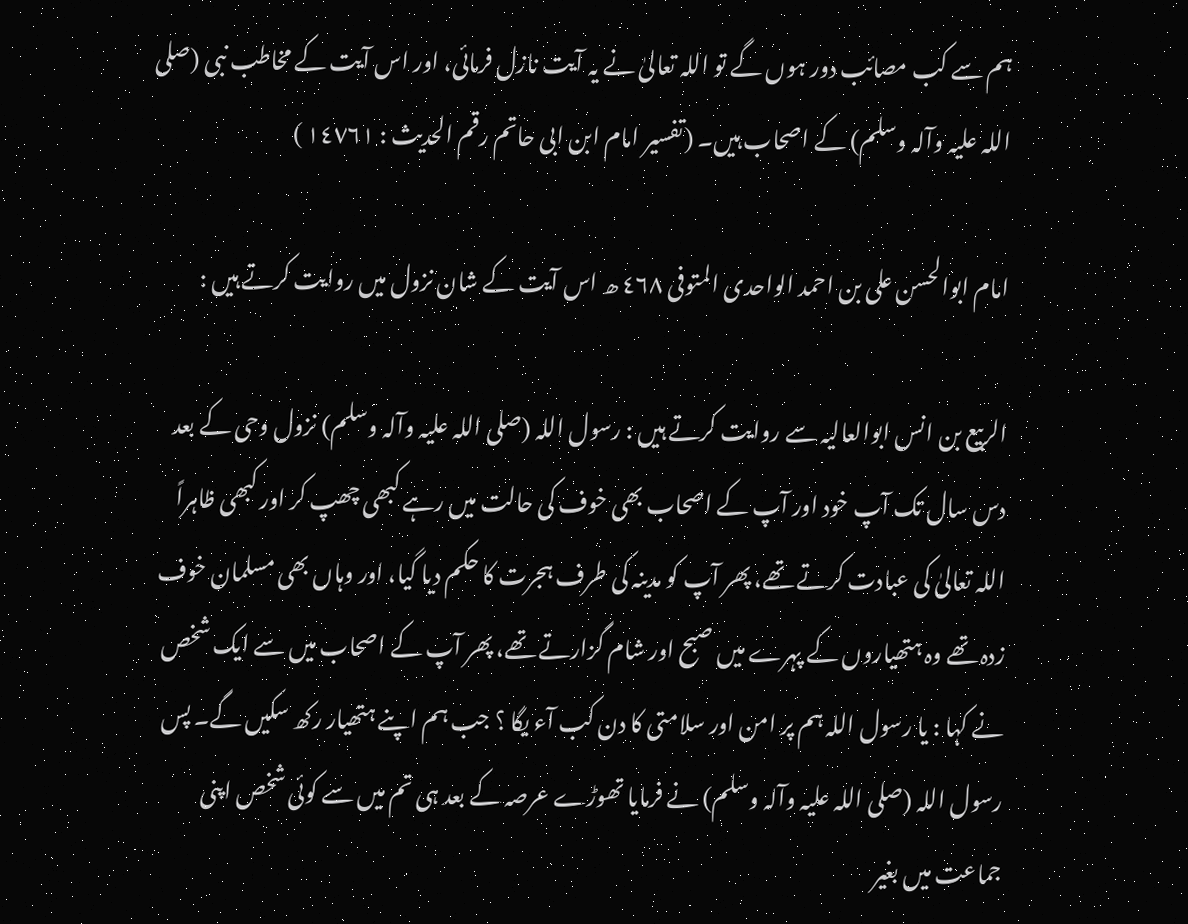ہم سے کب مصائب دور ہوں گے تو اللہ تعالیٰ نے یہ آیت نازل فرمائی، اور اس آیت کے مخاطب نبی (صلی اللہ علیہ وآلہ وسلم) کے اصحاب ہیں۔ (تفسیر امام ابن ابی حاتم رقم الحدیث : ١٤٧٦١ )

امام ابوالحسن علی بن احمد الواحدی المتوفی ٤٦٨ ھ اس آیت کے شان نزول میں روایت کرتے ہیں :

الربیع بن انس ابوالعالیہ سے روایت کرتے ہیں : رسول اللہ (صلی اللہ علیہ وآلہ وسلم) نزول وحی کے بعد دس سال تک آپ خود اور آپ کے اصحاب بھی خوف کی حالت میں رہے کبھی چھپ کر اور کبھی ظاہراً اللہ تعالیٰ کی عبادت کرتے تھے، پھر آپ کو مدینہ کی طرف ہجرت کا حکم دیا گیا، اور وہاں بھی مسلمان خوف زدہ تھے وہ ہتھیاروں کے پہرے میں صبح اور شام گزارتے تھے، پھر آپ کے اصحاب میں سے ایک شخص نے کہا : یا رسول اللہ ہم پر امن اور سلامتی کا دن کب آء یگا ؟ جب ہم اپنے ہتھیار رکھ سکیں گے۔ پس رسول اللہ (صلی اللہ علیہ وآلہ وسلم) نے فرمایا تھوڑے عرصہ کے بعد ہی تم میں سے کوئی شخص اپنی جماعت میں بغیر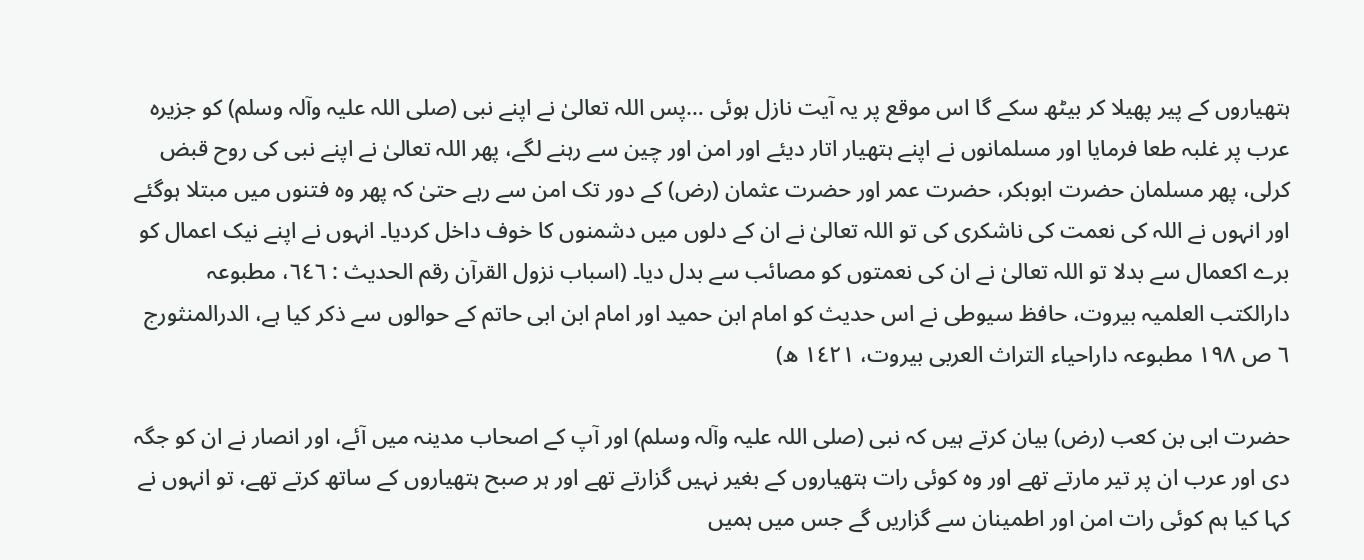ہتھیاروں کے پیر پھیلا کر بیٹھ سکے گا اس موقع پر یہ آیت نازل ہوئی …پس اللہ تعالیٰ نے اپنے نبی (صلی اللہ علیہ وآلہ وسلم) کو جزیرہ عرب پر غلبہ طعا فرمایا اور مسلمانوں نے اپنے ہتھیار اتار دیئے اور امن اور چین سے رہنے لگے، پھر اللہ تعالیٰ نے اپنے نبی کی روح قبض کرلی، پھر مسلمان حضرت ابوبکر، حضرت عمر اور حضرت عثمان (رض) کے دور تک امن سے رہے حتیٰ کہ پھر وہ فتنوں میں مبتلا ہوگئے اور انہوں نے اللہ کی نعمت کی ناشکری کی تو اللہ تعالیٰ نے ان کے دلوں میں دشمنوں کا خوف داخل کردیا۔ انہوں نے اپنے نیک اعمال کو برے اکعمال سے بدلا تو اللہ تعالیٰ نے ان کی نعمتوں کو مصائب سے بدل دیا۔ (اسباب نزول القرآن رقم الحدیث : ٦٤٦، مطبوعہ دارالکتب العلمیہ بیروت، حافظ سیوطی نے اس حدیث کو امام ابن حمید اور امام ابن ابی حاتم کے حوالوں سے ذکر کیا ہے، الدرالمنثورج ٦ ص ١٩٨ مطبوعہ داراحیاء التراث العربی بیروت، ١٤٢١ ھ)

حضرت ابی بن کعب (رض) بیان کرتے ہیں کہ نبی (صلی اللہ علیہ وآلہ وسلم) اور آپ کے اصحاب مدینہ میں آئے، اور انصار نے ان کو جگہ دی اور عرب ان پر تیر مارتے تھے اور وہ کوئی رات ہتھیاروں کے بغیر نہیں گزارتے تھے اور ہر صبح ہتھیاروں کے ساتھ کرتے تھے، تو انہوں نے کہا کیا ہم کوئی رات امن اور اطمینان سے گزاریں گے جس میں ہمیں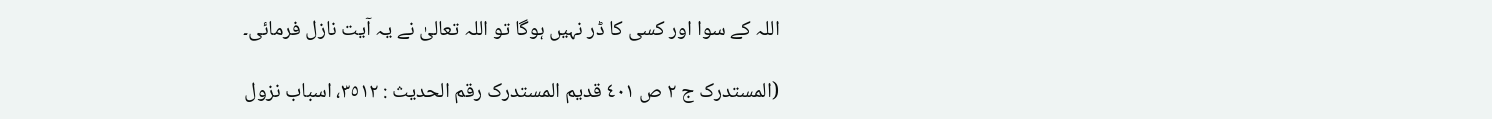اللہ کے سوا اور کسی کا ڈر نہیں ہوگا تو اللہ تعالیٰ نے یہ آیت نازل فرمائی۔

(المستدرک ج ٢ ص ٤٠١ قدیم المستدرک رقم الحدیث : ٣٥١٢، اسباب نزول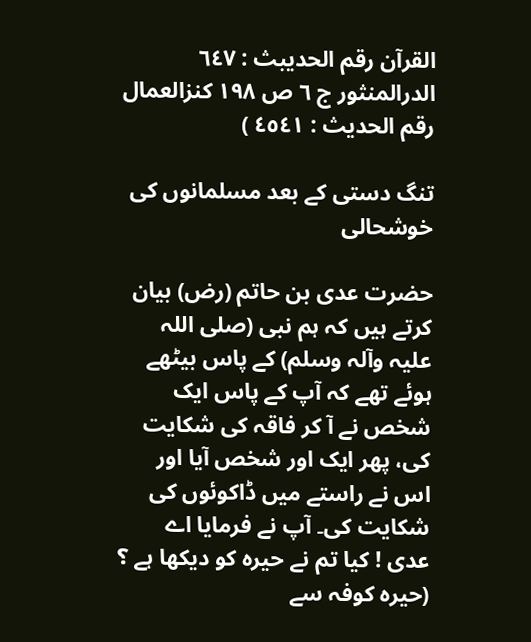القرآن رقم الحدیبث : ٦٤٧ الدرالمنثور ج ٦ ص ١٩٨ کنزالعمال رقم الحدیث : ٤٥٤١ )

تنگ دستی کے بعد مسلمانوں کی خوشحالی

حضرت عدی بن حاتم (رض) بیان کرتے ہیں کہ ہم نبی (صلی اللہ علیہ وآلہ وسلم) کے پاس بیٹھے ہوئے تھے کہ آپ کے پاس ایک شخص نے آ کر فاقہ کی شکایت کی، پھر ایک اور شخص آیا اور اس نے راستے میں ڈاکوئوں کی شکایت کی۔ آپ نے فرمایا اے عدی ! کیا تم نے حیرہ کو دیکھا ہے ؟ (حیرہ کوفہ سے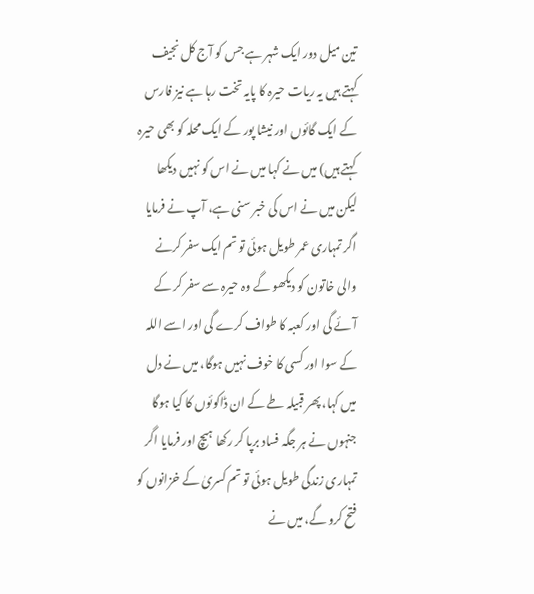تین میل دور ایک شہر ہے جس کو آج کل نجیف کہتے ہیں یہ ریات حیرہ کا پایہ تخت رہا ہے نیز فارس کے ایک گائوں اور نیشا پور کے ایک محلہ کو بھی حیرہ کہتے ہیں) میں نے کہا میں نے اس کو نہیں دیکھا لیکن میں نے اس کی خبر سنی ہے، آپ نے فرمایا اگر تمہاری عمر طویل ہوئی تو تم ایک سفر کرنے والی خاتون کو دیکھو گے وہ حیرہ سے سفر کر کے آئے گی اور کعبہ کا طواف کرے گی اور اسے اللہ کے سوا اور کسی کا خوف نہیں ہوگا، میں نے دل میں کہا، پھر قبیلہ طے کے ان ڈاکوئوں کا کیا ہوگا جنہوں نے ہر جگہ فساد برپا کر رکھا ہیچ اور فرمایا اگر تمہاری زندگی طویل ہوئی تو تم کسریٰ کے خزانوں کو فتح کرو گے، میں نے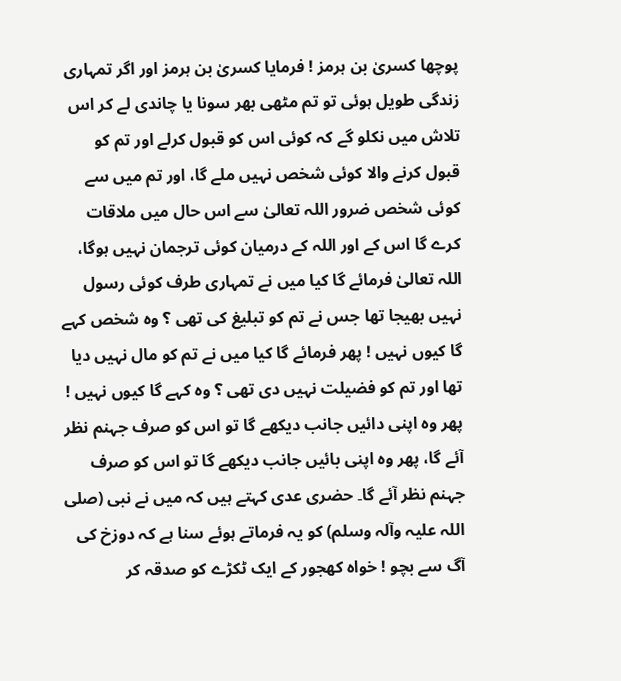پوچھا کسریٰ بن ہرمز ! فرمایا کسریٰ بن ہرمز اور اگر تمہاری زندگی طویل ہوئی تو تم مٹھی بھر سونا یا چاندی لے کر اس تلاش میں نکلو گے کہ کوئی اس کو قبول کرلے اور تم کو قبول کرنے والا کوئی شخص نہیں ملے گا، اور تم میں سے کوئی شخص ضرور اللہ تعالیٰ سے اس حال میں ملاقات کرے گا اس کے اور اللہ کے درمیان کوئی ترجمان نہیں ہوگا، اللہ تعالیٰ فرمائے گا کیا میں نے تمہاری طرف کوئی رسول نہیں بھیجا تھا جس نے تم کو تبلیغ کی تھی ؟ وہ شخص کہے گا کیوں نہیں ! پھر فرمائے گا کیا میں نے تم کو مال نہیں دیا تھا اور تم کو فضیلت نہیں دی تھی ؟ وہ کہے گا کیوں نہیں ! پھر وہ اپنی دائیں جانب دیکھے گا تو اس کو صرف جہنم نظر آئے گا، پھر وہ اپنی بائیں جانب دیکھے گا تو اس کو صرف جہنم نظر آئے گا۔ حضری عدی کہتے ہیں کہ میں نے نبی (صلی اللہ علیہ وآلہ وسلم) کو یہ فرماتے ہوئے سنا ہے کہ دوزخ کی آگ سے بچو ! خواہ کھجور کے ایک ٹکڑے کو صدقہ کر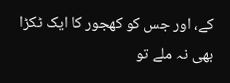کے، اور جس کو کھجور کا ایک ٹکڑا بھی نہ ملے تو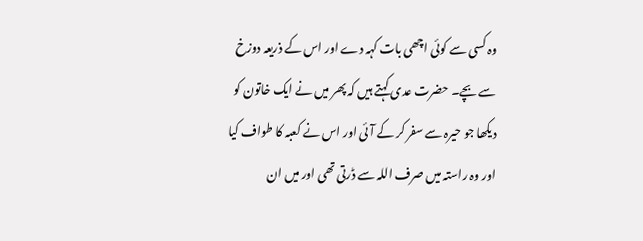وہ کسی سے کوئی اچھی بات کہہ دے اور اس کے ذریعہ دوزخ سے بچے۔ حضرت عدی کہتے ہیں کہ پھر میں نے ایک خاتون کو دیکھا جو حیرہ سے سفر کر کے آئی اور اس نے کعبہ کا طواف کیا اور وہ راستہ میں صرف اللہ سے ڈرتی تھی اور میں ان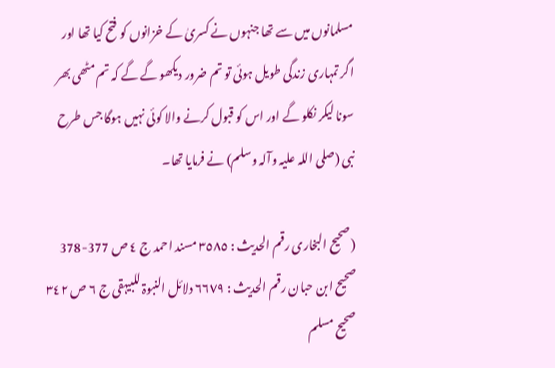مسلمانوں میں سے تھا جنہوں نے کسریٰ کے خزانوں کو فتح کیا تھا اور اگر تمہاری زندگی طویل ہوئی تو تم ضرور دیکھو گے گے کہ تم مٹھی بھر سونا لیکر نکلو گے اور اس کو قبول کرنے والا کوئی نہیں ہوگا جس طرح نبی (صلی اللہ علیہ وآلہ وسلم) نے فرمایا تھا۔

(صحیح البخاری رقم الحدیث : ٣٥٨٥ مسند احمد ج ٤ ص 377-378 صحیح ابن حبان رقم الحدیث : ٦٦٧٩ دلائل النبوۃ للبیہقی ج ٦ ص ٣٤٢ صحیح مسلم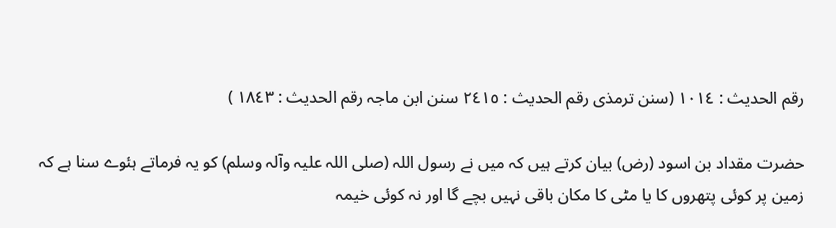رقم الحدیث : ١٠١٤ (سنن ترمذی رقم الحدیث : ٢٤١٥ سنن ابن ماجہ رقم الحدیث : ١٨٤٣ )

حضرت مقداد بن اسود (رض) بیان کرتے ہیں کہ میں نے رسول اللہ (صلی اللہ علیہ وآلہ وسلم) کو یہ فرماتے ہئوے سنا ہے کہ زمین پر کوئی پتھروں کا یا مٹی کا مکان باقی نہیں بچے گا اور نہ کوئی خیمہ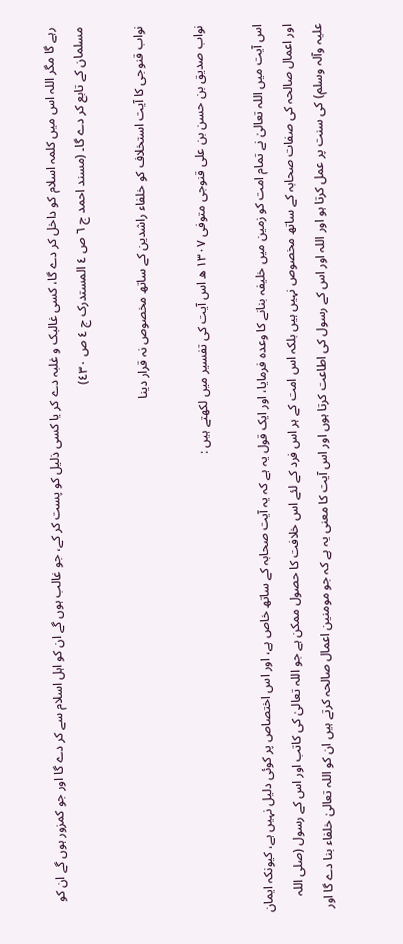رہے گا مگر اللہ اس میں کلمہ اسلام کو داخل کر دے گا، کسی غالبک و غلبہ دے کر یا کسی ذلیل کو پست کر کے، جو غالب ہوں گے ان کو اہل اسلام سے کر دے گا اور جو کمزور ہوں گے ان کو مسلمان کے تابع کر دے گا۔ (مسند احمد ج ٦ ص ٤ المستدرک ج ٤ ص ٤٣٠)

نواب قنوجی کا آیت استخلاف کو خلفاء راشدین کے ساتھ مخصوص نہ قرار دینا

نواب صدیق بن حسن بن علی قنوجی متوفی ١٣٠٧ ھ اس آیت کی تفسیر میں لکھتے ہیں :

اس آیت میں اللہ تعالیٰ نے تمام امت کو زمین میں خلیفہ بنانے کا وعدہ فرمایا، اور ایک قول یہ ہے کہ یہ آیت صحابہ کے ساتھ خاص ہے، اور اس اختصاص پر کوئی دلیل نہیں ہے، کیونکہ ایمان اور اعمال صالحہ کی صفات صحابہ کے ساتھ مخصوص نہیں ہیں بلکہ اس امت کے ہر اس فرد کے لئے اس خلافت کا حصول ممکن ہے جو اللہ تعالیٰ کی کاتب اور اس کے رسول (صلی اللہ علیہ وآلہ وسلم) کی سنت پر عمل کرتا ہو اور اللہ اور اس کے رسول کی اطاعت کرتا ہوں اور اس آیت کا معنی یہ ہے کہ جو مومنین اعمال صالحہ کرتے ہیں ان کو اللہ تعالیٰ خلفاء بنا دے گا اور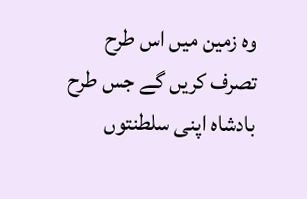وہ زمین میں اس طرح تصرف کریں گے جس طرح بادشاہ اپنی سلطنتوں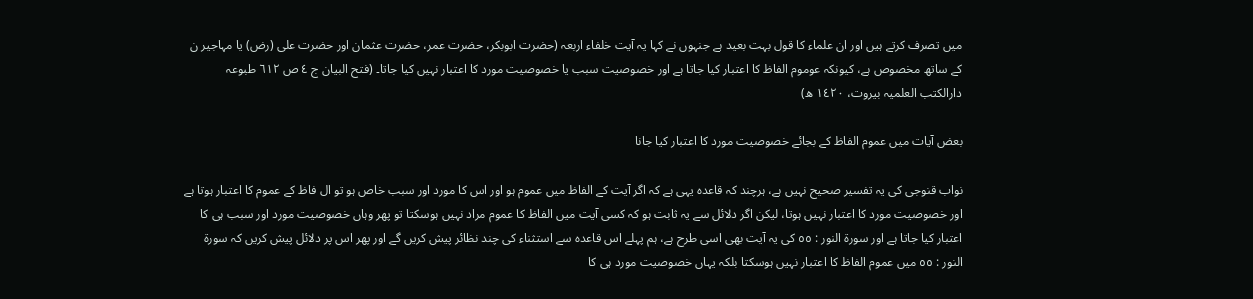میں تصرف کرتے ہیں اور ان علماء کا قول بہت بعید ہے جنہوں نے کہا یہ آیت خلفاء اربعہ (حضرت ابوبکر، حضرت عمر، حضرت عثمان اور حضرت علی (رض) یا مہاجیر ن کے ساتھ مخصوص ہے، کیونکہ عوموم الفاظ کا اعتبار کیا جاتا ہے اور خصوصیت سبب یا خصوصیت مورد کا اعتبار نہیں کیا جاتا۔ (فتح البیان ج ٤ ص ٦١٢ طبوعہ دارالکتب العلمیہ بیروت، ١٤٢٠ ھ)

بعض آیات میں عموم الفاظ کے بجائے خصوصیت مورد کا اعتبار کیا جانا

نواب قنوجی کی یہ تفسیر صحیح نہیں ہے، ہرچند کہ قاعدہ یہی ہے کہ اگر آیت کے الفاظ میں عموم ہو اور اس کا مورد اور سبب خاص ہو تو ال فاظ کے عموم کا اعتبار ہوتا ہے اور خصوصیت مورد کا اعتبار نہیں ہوتا، لیکن اگر دلائل سے یہ ثابت ہو کہ کسی آیت میں الفاظ کا عموم مراد نہیں ہوسکتا تو پھر وہاں خصوصیت مورد اور سبب ہی کا اعتبار کیا جاتا ہے اور سورة النور : ٥٥ کی یہ آیت بھی اسی طرح ہے، ہم پہلے اس قاعدہ سے استثناء کی چند نظائر پیش کریں گے اور پھر اس پر دلائل پیش کریں کہ سورة النور : ٥٥ میں عموم الفاظ کا اعتبار نہیں ہوسکتا بلکہ یہاں خصوصیت مورد ہی کا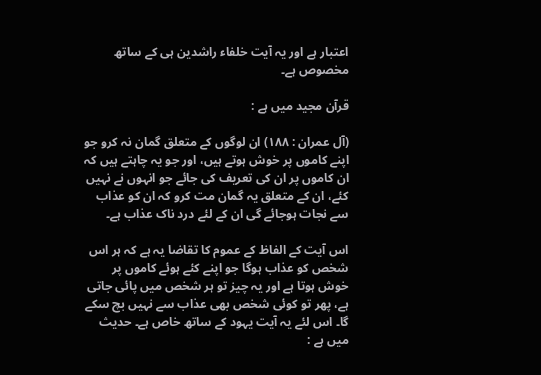اعتبار ہے اور یہ آیت خلفاء راشدین ہی کے ساتھ مخصوص ہے۔

قرآن مجید میں ہے :

(آل عمران : ١٨٨) ان لوگوں کے متعلق گمان نہ کرو جو اپنے کاموں پر خوش ہوتے ہیں، اور جو یہ چاہتے ہیں کہ ان کاموں پر ان کی تعریف کی جائے جو انہوں نے نہیں کئے، ان کے متعلق یہ گمان مت کرو کہ ان کو عذاب سے نجات ہوجائے گی ان کے لئے درد ناک عذاب ہے۔

اس آیت کے الفاظ کے عموم کا تقاضا یہ ہے کہ ہر اس شخص کو عذاب ہوگا جو اپنے کئے ہوئے کاموں پر خوش ہوتا ہے اور یہ چیز تو ہر شخص میں پائی جاتی ہے، پھر تو کوئی شخص بھی عذاب سے نہیں بچ سکے گا۔ اس لئے یہ آیت یہود کے ساتھ خاص ہے۔ حدیث میں ہے :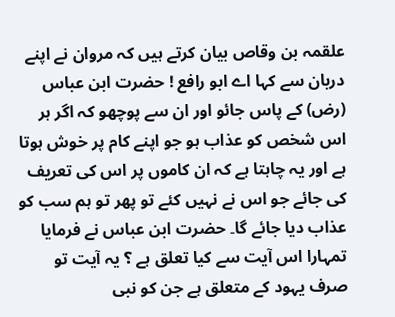علقمہ بن وقاص بیان کرتے ہیں کہ مروان نے اپنے دربان سے کہا اے ابو رافع ! حضرت ابن عباس (رض) کے پاس جائو اور ان سے پوچھو کہ اگر ہر اس شخص کو عذاب ہو جو اپنے کام پر خوش ہوتا ہے اور یہ چاہتا ہے کہ ان کاموں پر اس کی تعریف کی جائے جو اس نے نہیں کئے تو پھر تو ہم سب کو عذاب دیا جائے گا۔ حضرت ابن عباس نے فرمایا تمہارا اس آیت سے کیا تعلق ہے ؟ یہ آیت تو صرف یہود کے متعلق ہے جن کو نبی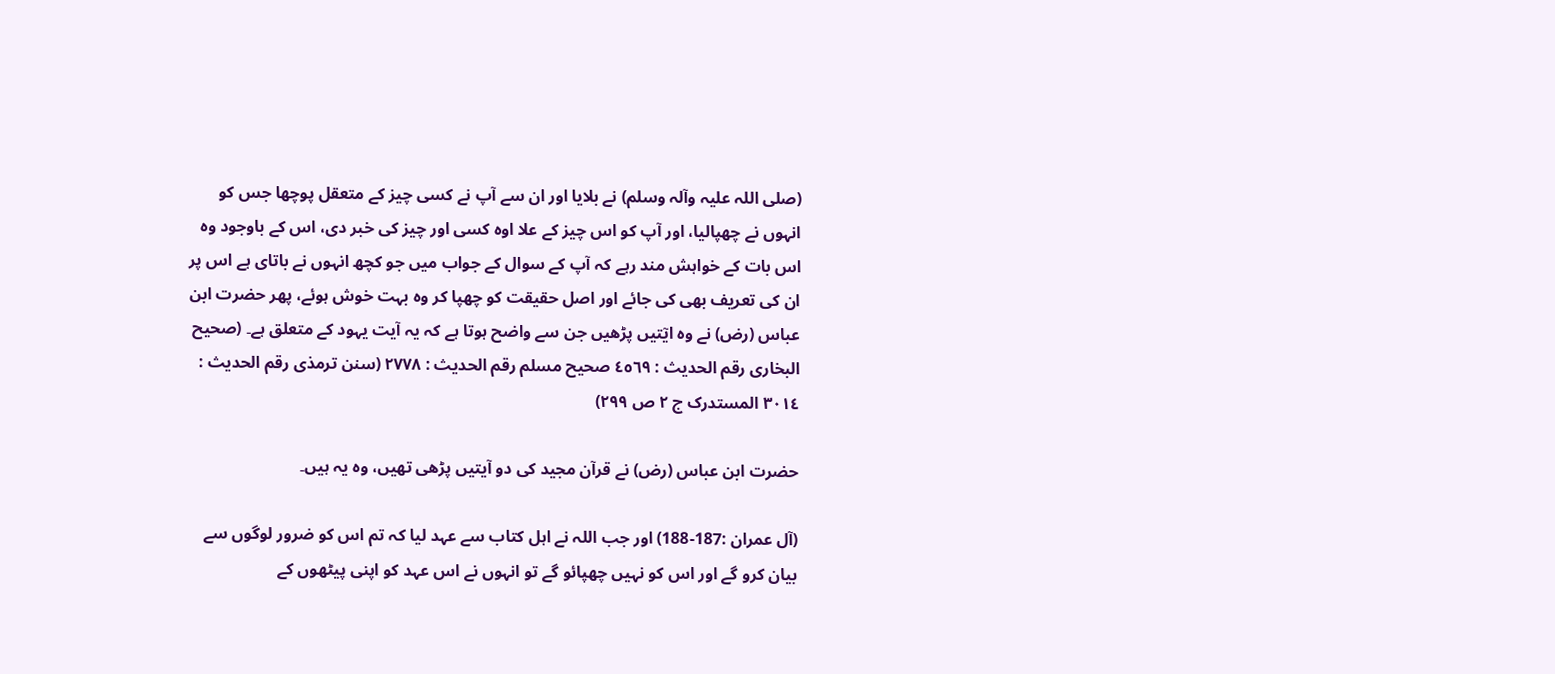(صلی اللہ علیہ وآلہ وسلم) نے بلایا اور ان سے آپ نے کسی چیز کے متعقل پوچھا جس کو انہوں نے چھپالیا، اور آپ کو اس چیز کے علا اوہ کسی اور چیز کی خبر دی، اس کے باوجود وہ اس بات کے خواہش مند رہے کہ آپ کے سوال کے جواب میں جو کچھ انہوں نے باتای ہے اس پر ان کی تعریف بھی کی جائے اور اصل حقیقت کو چھپا کر وہ بہت خوش ہوئے، پھر حضرت ابن عباس (رض) نے وہ ایٓتیں پڑھیں جن سے واضح ہوتا ہے کہ یہ آیت یہود کے متعلق ہے۔ (صحیح البخاری رقم الحدیث : ٤٥٦٩ صحیح مسلم رقم الحدیث : ٢٧٧٨ (سنن ترمذی رقم الحدیث : ٣٠١٤ المستدرک ج ٢ ص ٢٩٩)

حضرت ابن عباس (رض) نے قرآن مجید کی دو آیتیں پڑھی تھیں، وہ یہ ہیں۔

(آل عمران :187-188) اور جب اللہ نے اہل کتاب سے عہد لیا کہ تم اس کو ضرور لوگوں سے بیان کرو گے اور اس کو نہیں چھپائو گے تو انہوں نے اس عہد کو اپنی پیٹھوں کے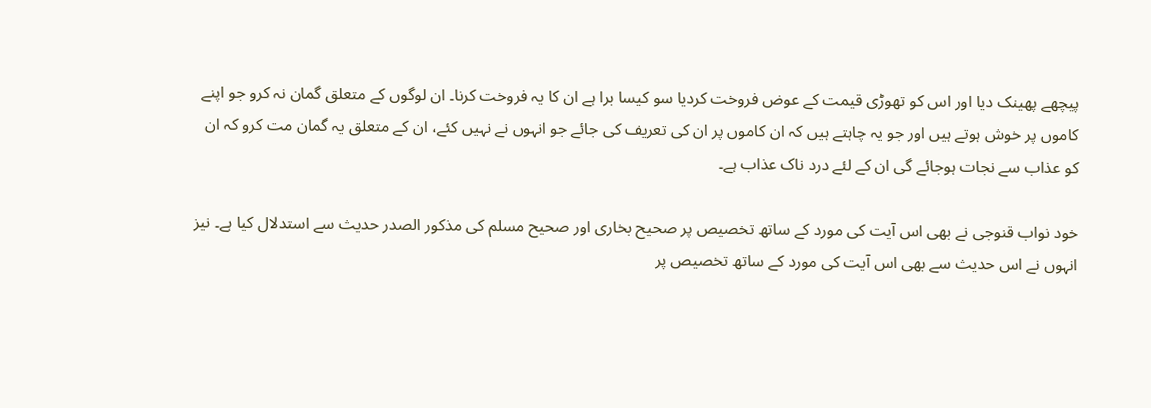پیچھے پھینک دیا اور اس کو تھوڑی قیمت کے عوض فروخت کردیا سو کیسا برا ہے ان کا یہ فروخت کرنا۔ ان لوگوں کے متعلق گمان نہ کرو جو اپنے کاموں پر خوش ہوتے ہیں اور جو یہ چاہتے ہیں کہ ان کاموں پر ان کی تعریف کی جائے جو انہوں نے نہیں کئے، ان کے متعلق یہ گمان مت کرو کہ ان کو عذاب سے نجات ہوجائے گی ان کے لئے درد ناک عذاب ہے۔

خود نواب قنوجی نے بھی اس آیت کی مورد کے ساتھ تخصیص پر صحیح بخاری اور صحیح مسلم کی مذکور الصدر حدیث سے استدلال کیا ہے۔ نیز انہوں نے اس حدیث سے بھی اس آیت کی مورد کے ساتھ تخصیص پر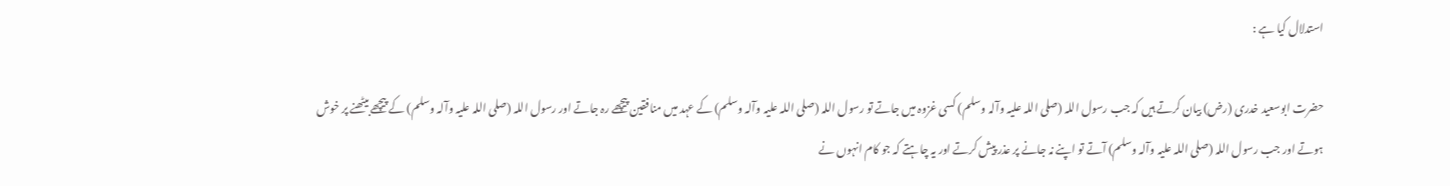استدلال کیا ہے :

حضرت ابوسعید خدری (رض) بیان کرتے ہیں کہ جب رسول اللہ (صلی اللہ علیہ وآلہ وسلم) کسی غزوہ میں جاتے تو رسول اللہ (صلی اللہ علیہ وآلہ وسلم) کے عہد میں منافقین پیچھے رہ جاتے اور رسول اللہ (صلی اللہ علیہ وآلہ وسلم) کے پیچھے بیٹھنے پر خوش ہوتے اور جب رسول اللہ (صلی اللہ علیہ وآلہ وسلم) آتے تو اپنے نہ جانے پر عذر پیش کرتے اور یہ چاہتے کہ جو کام انہوں نے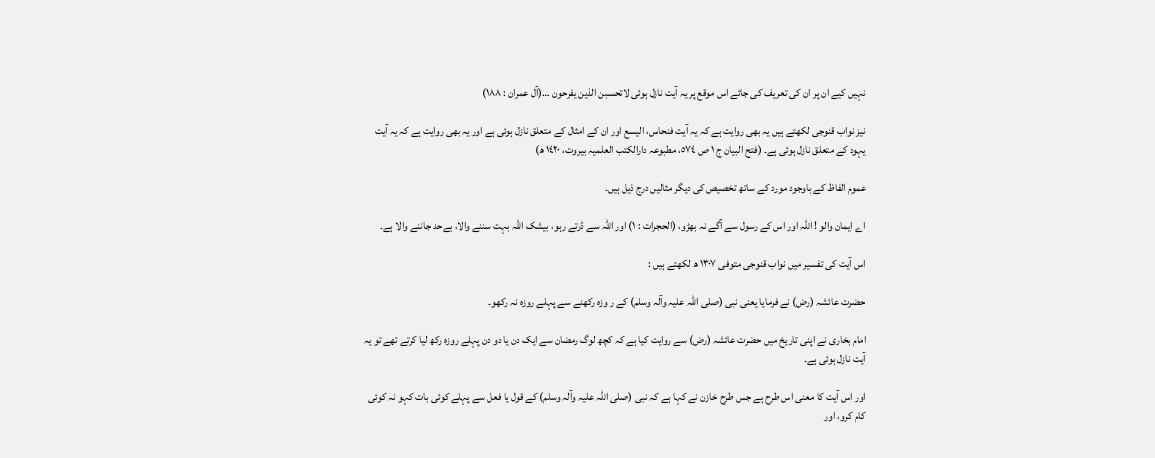نہیں کیے ان پر ان کی تعریف کی جائے اس موقع پر یہ آیت نازل ہوئی لاتحسبن الذین یفرحون …(آل عمران : ١٨٨)

نیز نواب قنوجی لکھتے ہیں یہ بھی روایت ہے کہ یہ آیت فنحاس، الیسع اور ان کے امثال کے متعلق نازل ہوئی ہے اور یہ بھی روایت ہے کہ یہ آیت یہود کے متعلق نازل ہوئی ہے۔ (فتح البیان ج ١ ص ٥٧٤، مطبوعہ دارالکتب العلمیہ بیروت، ١٤٢٠ ھ)

عموم الفاظ کے باوجود مورد کے ساتھ تخصیص کی دیگر مثالیں درج ذیل ہیں۔

اے ایمان والو ! اللہ اور اس کے رسول سے آگے نہ بھڑو، (الحجرات : ١) اور اللہ سے ڈرتے رہو، بیشک اللہ بہت سننے والا، بےحد جاننے والا ہے۔

اس آیت کی تفسیر میں نواب قنوجی متوفی ١٣٠٧ ھ لکھتے ہیں :

حضرت عائشہ (رض) نے فرمایا یعنی نبی (صلی اللہ علیہ وآلہ وسلم) کے ر وزہ رکھنے سے پہلے روزہ نہ رکھو۔

امام بخاری نے اپنی تاریخ میں حضرت عائشہ (رض) سے روایت کیا ہے کہ کچھ لوگ رمضان سے ایک دن یا دو دن پہلے روزہ رکھ لیا کرتے تھے تو یہ آیت نازل ہوئی ہے۔

اور اس آیت کا معنی اس طرح ہے جس طرح خازن نے کہا ہے کہ نبی (صلی اللہ علیہ وآلہ وسلم) کے قول یا فعل سے پہلے کوئی بات کہو نہ کوئی کام کرو، اور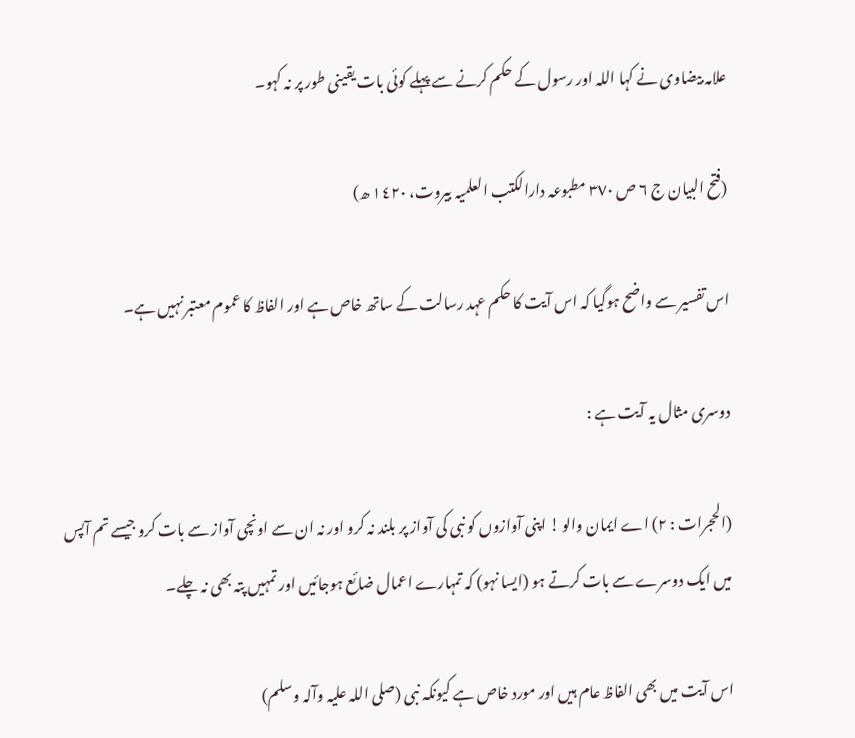علامہ بیضاوی نے کہا اللہ اور رسول کے حکم کرنے سے پہلے کوئی بات یقینی طور پر نہ کہو۔

(فتح البیان ج ٦ ص ٣٧٠ مطبوعہ دارالکتب العلمیہ بیروت، ١٤٢٠ ھ)

اس تفسیر سے واضح ہوگیا کہ اس آیت کا حکم عہد رسالت کے ساتھ خاص ہے اور الفاظ کا عموم معتبر نہیں ہے۔

دوسری مثال یہ آیت ہے :

(الحجرات : ٢) اے ایمان والو ! اپنی آوازوں کو نبی کی آواز پر بلند نہ کرو اور نہ ان سے اونچی آواز سے بات کرو جیسے تم آپس میں ایک دوسرے سے بات کرتے ہو (ایسا نہو) کہ تمہارے اعمال ضائع ہوجائیں اور تمہیں پتہ بھی نہ چلے۔

اس آیت میں بھی الفاظ عام ہیں اور مورد خاص ہے کیونکہ نبی (صلی اللہ علیہ وآلہ وسلم)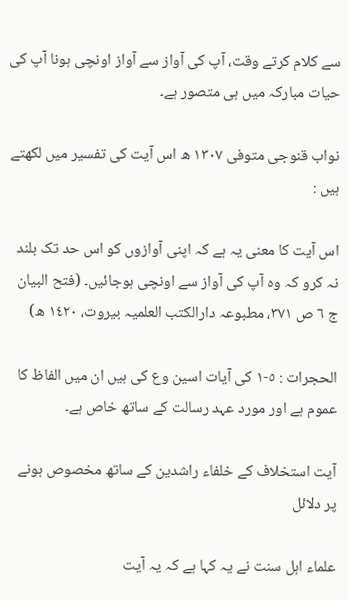سے کلام کرتے وقت، آپ کی آواز سے آواز اونچی ہونا آپ کی حیات مبارکہ میں ہی متصور ہے۔

نواب قنوجی متوفی ١٣٠٧ ھ اس آیت کی تفسیر میں لکھتے ہیں :

اس آیت کا معنی یہ ہے کہ اپنی آوازوں کو اس حد تک بلند نہ کرو کہ وہ آپ کی آواز سے اونچی ہوجائیں۔ (فتح البیان ج ٦ ص ٣٧١، مطبوعہ دارالکتب العلمیہ بیروت، ١٤٢٠ ھ)

الحجرات : ٥-١ کی آیات اسین وع کی ہیں ان میں الفاظ کا عموم ہے اور مورد عہد رسالت کے ساتھ خاص ہے۔

آیت استخلاف کے خلفاء راشدین کے ساتھ مخصوص ہونے پر دلائل

علماء اہل سنت نے یہ کہا ہے کہ یہ آیت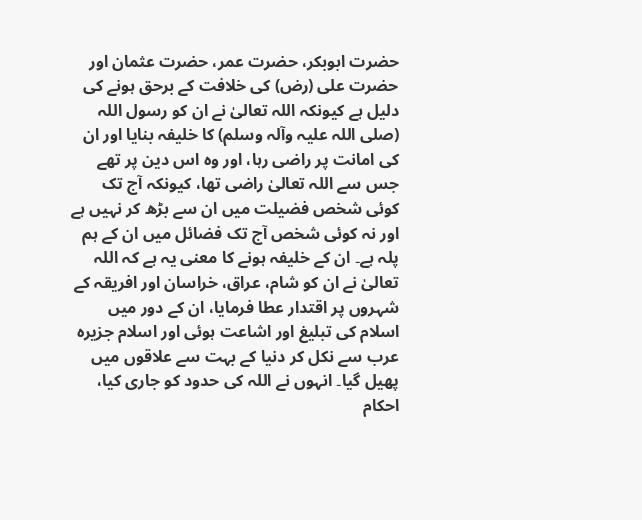حضرت ابوبکر، حضرت عمر، حضرت عثمان اور حضرت علی (رض) کی خلافت کے برحق ہونے کی دلیل ہے کیونکہ اللہ تعالیٰ نے ان کو رسول اللہ (صلی اللہ علیہ وآلہ وسلم) کا خلیفہ بنایا اور ان کی امانت پر راضی رہا، اور وہ اس دین پر تھے جس سے اللہ تعالیٰ راضی تھا، کیونکہ آج تک کوئی شخص فضیلت میں ان سے بڑھ کر نہیں ہے اور نہ کوئی شخص آج تک فضائل میں ان کے ہم پلہ ہے۔ ان کے خلیفہ ہونے کا معنی یہ ہے کہ اللہ تعالیٰ نے ان کو شام، عراق، خراسان اور افریقہ کے شہروں پر اقتدار عطا فرمایا، ان کے دور میں اسلام کی تبلیغ اور اشاعت ہوئی اور اسلام جزیرہ عرب سے نکل کر دنیا کے بہت سے علاقوں میں پھیل گیا۔ انہوں نے اللہ کی حدود کو جاری کیا، احکام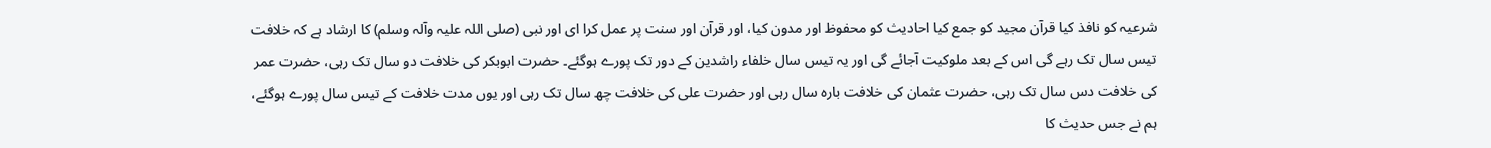شرعیہ کو نافذ کیا قرآن مجید کو جمع کیا احادیث کو محفوظ اور مدون کیا، اور قرآن اور سنت پر عمل کرا ای اور نبی (صلی اللہ علیہ وآلہ وسلم) کا ارشاد ہے کہ خلافت تیس سال تک رہے گی اس کے بعد ملوکیت آجائے گی اور یہ تیس سال خلفاء راشدین کے دور تک پورے ہوگئے۔ حضرت ابوبکر کی خلافت دو سال تک رہی، حضرت عمر کی خلافت دس سال تک رہی، حضرت عثمان کی خلافت بارہ سال رہی اور حضرت علی کی خلافت چھ سال تک رہی اور یوں مدت خلافت کے تیس سال پورے ہوگئے، ہم نے جس حدیث کا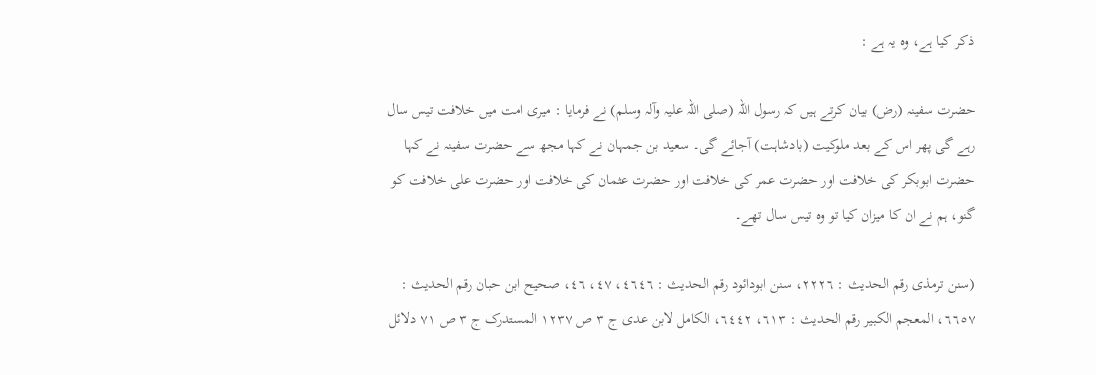ذکر کیا ہے، وہ یہ ہے :

حضرت سفینہ (رض) بیان کرتے ہیں کہ رسول اللہ (صلی اللہ علیہ وآلہ وسلم) نے فرمایا : میری امت میں خلافت تیس سال رہے گی پھر اس کے بعد ملوکیت (بادشاہت) آجائے گی۔ سعید بن جمہان نے کہا مجھ سے حضرت سفینہ نے کہا حضرت ابوبکر کی خلافت اور حضرت عمر کی خلافت اور حضرت عثمان کی خلافت اور حضرت علی خلافت کو گنو، ہم نے ان کا میزان کیا تو وہ تیس سال تھے۔

(سنن ترمذی رقم الحدیث : ٢٢٢٦، سنن ابودائود رقم الحدیث : ٤٦٤٦، ٤٧، ٤٦، صحیح ابن حبان رقم الحدیث : ٦٦٥٧، المعجم الکبیر رقم الحدیث : ٦١٣، ٦٤٤٢، الکامل لابن عدی ج ٣ ص ١٢٣٧ المستدرک ج ٣ ص ٧١ دلائل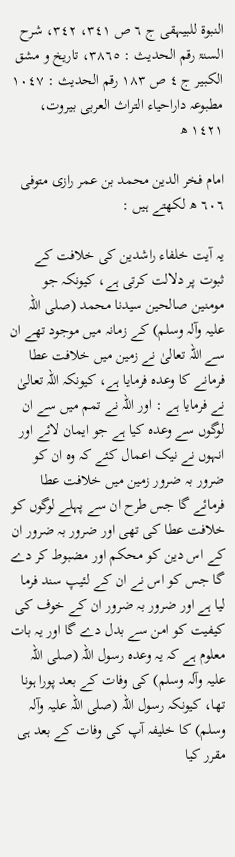النبوۃ للبیہقی ج ٦ ص ٣٤١، ٣٤٢، شرح السنۃ رقم الحدیث : ٣٨٦٥، تاریخ و مشق الکبیر ج ٤ ص ١٨٣ رقم الحدیث : ١٠٤٧ مطبوعہ داراحیاء التراث العربی بیروت، ١٤٢١ ھ

امام فخر الدین محمد بن عمر رازی متوفی ٦٠٦ ھ لکھتے ہیں :

یہ آیت خلفاء راشدین کی خلافت کے ثبوت پر دلالت کرتی ہے، کیونکہ جو مومنین صالحین سیدنا محمد (صلی اللہ علیہ وآلہ وسلم) کے زمانہ میں موجود تھے ان سے اللہ تعالیٰ نے زمین میں خلافت عطا فرمانے کا وعدہ فرمایا ہے، کیونکہ اللہ تعالیٰ نے فرمایا ہے : اور اللہ نے تمم میں سے ان لوگوں سے وعدہ کیا ہے جو ایمان لائے اور انہوں نے نیک اعمال کئے کہ وہ ان کو ضرور بہ ضرور زمین میں خلافت عطا فرمائے گا جس طرح ان سے پہلے لوگوں کو خلافت عطا کی تھی اور ضرور بہ ضرور ان کے اس دین کو محکم اور مضبوط کر دے گا جس کو اس نے ان کے لئیپ سند فرما لیا ہے اور ضرور بہ ضرور ان کے خوف کی کیفیت کو امن سے بدل دے گا اور یہ بات معلوم ہے کہ یہ وعدہ رسول اللہ (صلی اللہ علیہ وآلہ وسلم) کی وفات کے بعد پورا ہونا تھا، کیونکہ رسول اللہ (صلی اللہ علیہ وآلہ وسلم) کا خلیفہ آپ کی وفات کے بعد ہی مقرر کیا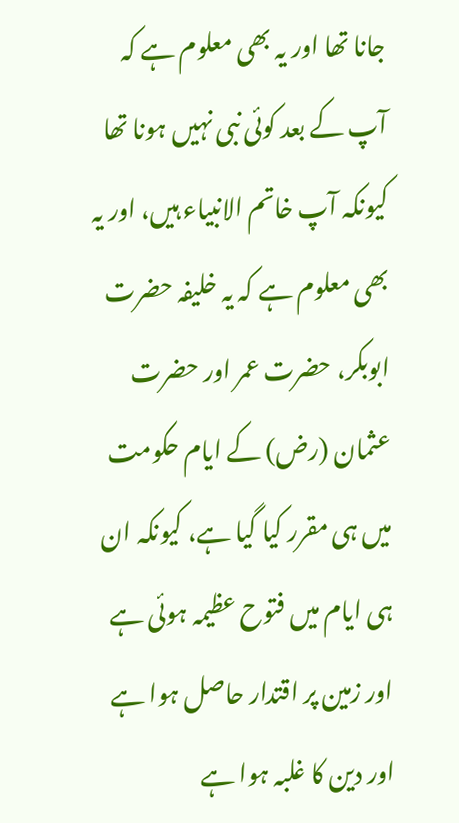جانا تھا اور یہ بھی معلوم ہے کہ آپ کے بعد کوئی نبی نہیں ہونا تھا کیونکہ آپ خاتم الانبیاء ہیں، اور یہ بھی معلوم ہے کہ یہ خلیفہ حضرت ابوبکر، حضرت عمر اور حضرت عثمان (رض) کے ایام حکومت میں ہی مقرر کیا گیا ہے، کیونکہ ان ہی ایام میں فتوح عظیمہ ہوئی ہے اور زمین پر اقتدار حاصل ہوا ہے اور دین کا غلبہ ہوا ہے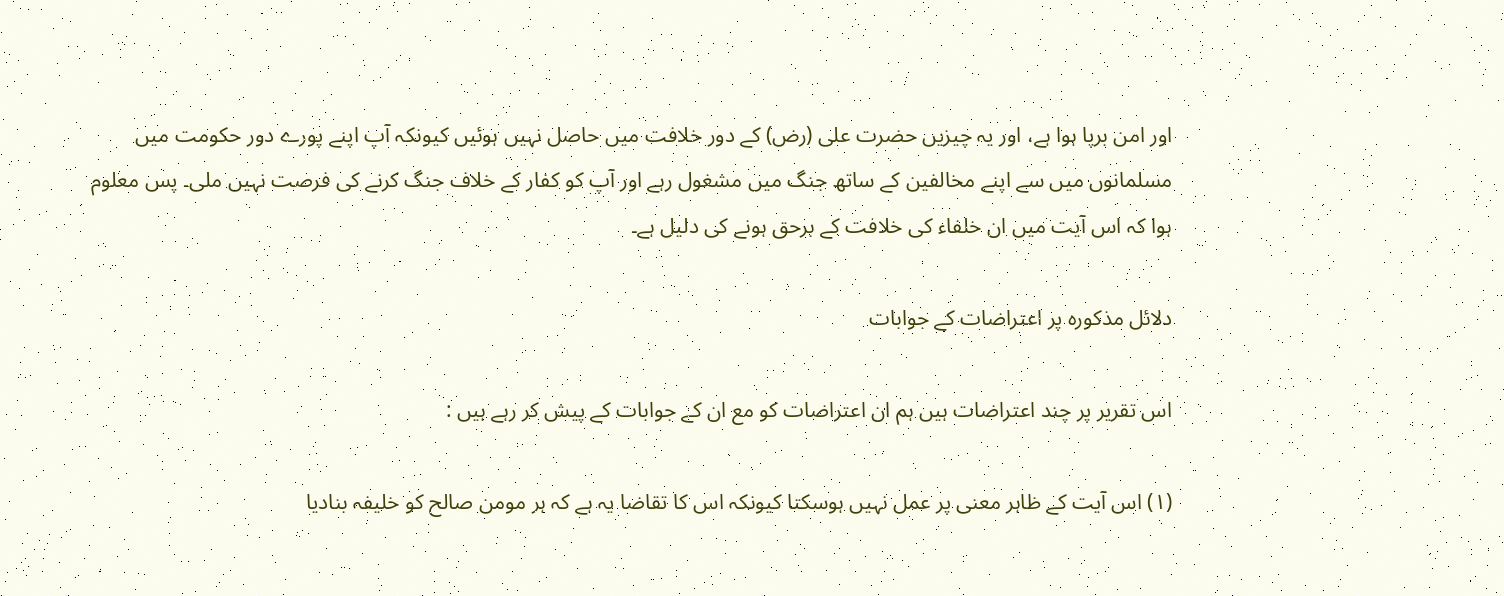اور امن برپا ہوا ہے، اور یہ چیزیں حضرت علی (رض) کے دور خلافت میں حاصل نہیں ہوئیں کیونکہ آپ اپنے پورے دور حکومت میں مسلمانوں میں سے اپنے مخالفین کے ساتھ جنگ میں مشغول رہے اور آپ کو کفار کے خلاف جنگ کرنے کی فرصت نہیں ملی۔ پس معلوم ہوا کہ اس آیت میں ان خلفاء کی خلافت کے برحق ہونے کی دلیل ہے۔

دلائل مذکورہ پر اعتراضات کے جوابات

اس تقریر پر چند اعتراضات ہیں ہم ان اعتراضات کو مع ان کے جوابات کے پیش کر رہے ہیں :

(١) اس آیت کے ظاہر معنی پر عمل نہیں ہوسکتا کیونکہ اس کا تقاضا یہ ہے کہ ہر مومن صالح کو خلیفہ بنادیا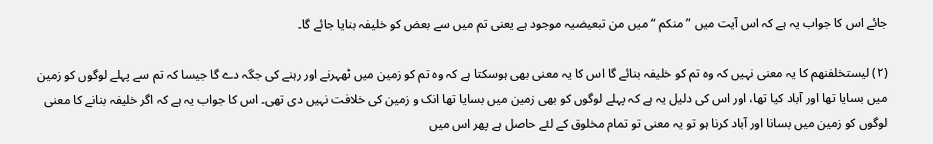جائے اس کا جواب یہ ہے کہ اس آیت میں ” منکم “ میں من تبعیضیہ موجود ہے یعنی تم میں سے بعض کو خلیفہ بنایا جائے گا۔

(٢) لیستخلفنھم کا یہ معنی نہیں کہ وہ تم کو خلیفہ بنائے گا اس کا یہ معنی بھی ہوسکتا ہے کہ وہ تم کو زمین میں ٹھہرنے اور رہنے کی جگہ دے گا جیسا کہ تم سے پہلے لوگوں کو زمین میں بسایا تھا اور آباد کیا تھا، اور اس کی دلیل یہ ہے کہ پہلے لوگوں کو بھی زمین میں بسایا تھا انک و زمین کی خلافت نہیں دی تھی۔ اس کا جواب یہ ہے کہ اگر خلیفہ بنانے کا معنی لوگوں کو زمین میں بسانا اور آباد کرنا ہو تو یہ معنی تو تمام مخلوق کے لئے حاصل ہے پھر اس میں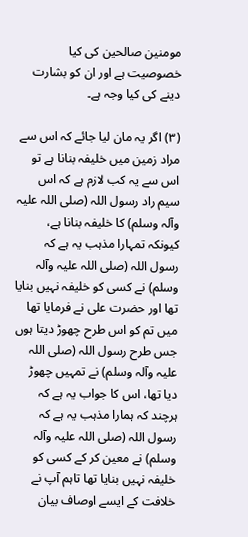مومنین صالحین کی کیا خصوصیت ہے اور ان کو بشارت دینے کی کیا وجہ ہے۔

(٣) اگر یہ مان لیا جائے کہ اس سے مراد زمین میں خلیفہ بنانا ہے تو اس سے یہ کب لازم ہے کہ اس سیم راد رسول اللہ (صلی اللہ علیہ وآلہ وسلم) کا خلیفہ بنانا ہے، کیونکہ تمہارا مذہب یہ ہے کہ رسول اللہ (صلی اللہ علیہ وآلہ وسلم) نے کسی کو خلیفہ نہیں بنایا تھا اور حضرت علی نے فرمایا تھا میں تم کو اس طرح چھوڑ دیتا ہوں جس طرح رسول اللہ (صلی اللہ علیہ وآلہ وسلم) نے تمہیں چھوڑ دیا تھا، اس کا جواب یہ ہے کہ ہرچند کہ ہمارا مذہب یہ ہے کہ رسول اللہ (صلی اللہ علیہ وآلہ وسلم) نے معین کر کے کسی کو خلیفہ نہیں بنایا تھا تاہم آپ نے خلافت کے ایسے اوصاف بیان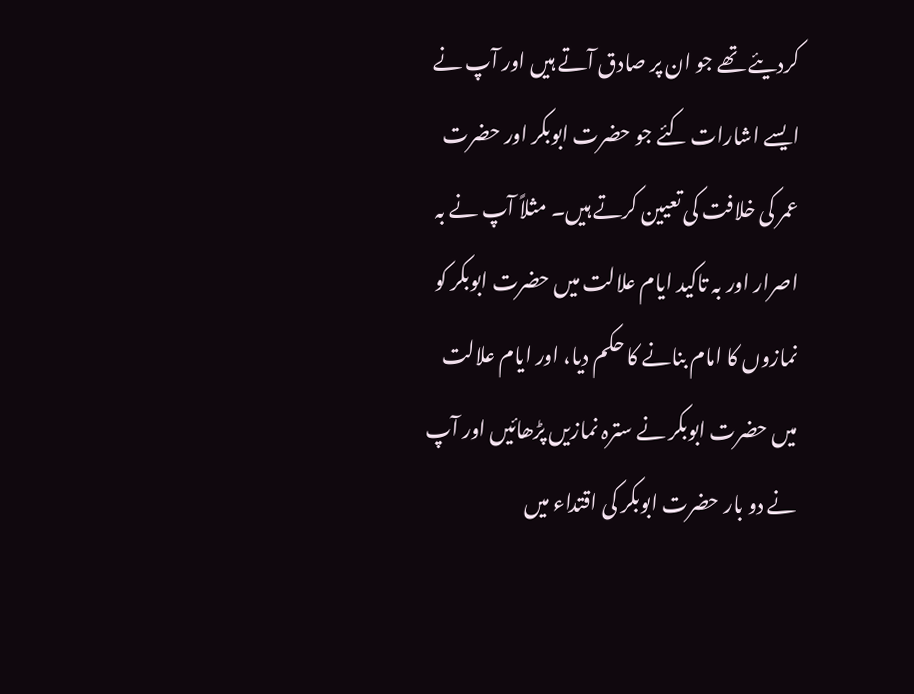کردیئے تھے جو ان پر صادق آتے ہیں اور آپ نے ایسے اشارات کئے جو حضرت ابوبکر اور حضرت عمر کی خلافت کی تعیین کرتے ہیں۔ مثلاً آپ نے بہ اصرار اور بہ تاکید ایام علالت میں حضرت ابوبکر کو نمازوں کا امام بنانے کا حکم دیا، اور ایام علالت میں حضرت ابوبکر نے سترہ نمازیں پڑھائیں اور آپ نے دو بار حضرت ابوبکر کی اقتداء میں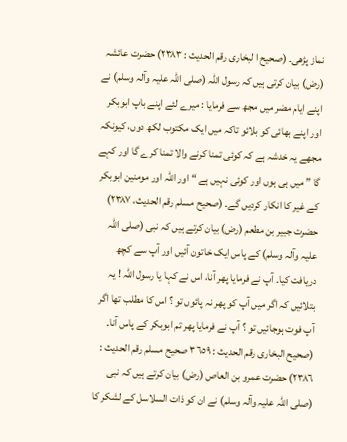نماز پڑھی۔ (صحیح ا لبخاری رقم الحدیث : ٢٣٨٣) حضرت عائشہ (رض) بیان کرتی ہیں کہ رسول اللہ (صلی اللہ علیہ وآلہ وسلم) نے اپنے ایام مضر میں مجھ سے فرمایا : میرے لئے اپنے باپ ابوبکر اور اپنے بھائی کو بلائو تاکہ میں ایک مکتوب لکھ دوں، کیونکہ مجھے یہ خدشہ ہے کہ کوئی تمنا کرنے والا تمنا کرے گا اور کہے گا ” میں ہی ہوں اور کوئی نہیں ہے “ اور اللہ اور مومنین ابوبکر کے غیر کا انکار کردیں گے۔ (صحیح مسلم رقم الحدیث، ٢٣٨٧) حضرت جبیر بن مطعم (رض) بیان کرتے ہیں کہ نبی (صلی اللہ علیہ وآلہ وسلم) کے پاس ایک خاتون آئیں اور آپ سے کچھ دریافت کیا۔ آپ نے فرمایا پھر آنا، اس نے کہا یا رسول اللہ ! یہ بتلائیں کہ اگر میں آپ کو پھر نہ پائوں تو ؟ اس کا مطلب تھا اگر آپ فوت ہوجائیں تو ؟ آپ نے فرمایا پھر تم ابوبکر کے پاس آنا۔ (صحیح البخاری رقم الحدیث : ٣٦٥٩ صحیح مسلم رقم الحدیث : ٢٣٨٦) حضرت عمرو بن العاص (رض) بیان کرتے ہیں کہ نبی (صلی اللہ علیہ وآلہ وسلم) نے ان کو ذات السلاسل کے لشکر کا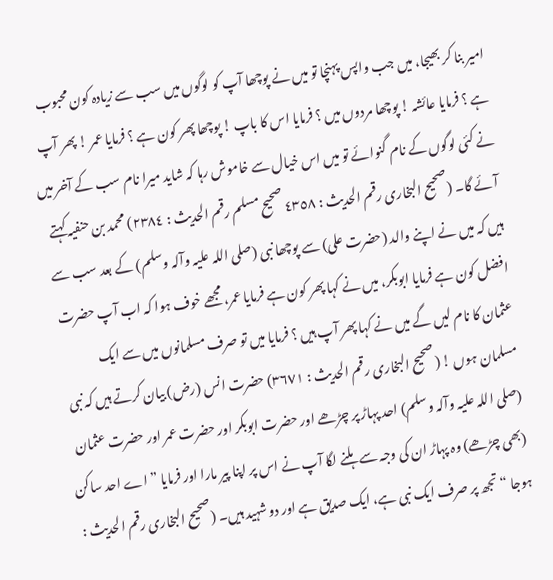امیر بنا کر بھیجا، میں جب واپس پہنچا تو میں نے پوچھا آپ کو لوگوں میں سب سے زیادہ کون محبوب ہے ؟ فرمایا عائشہ ! پوچھا مردوں میں ؟ فرمایا اس کا باپ ! پوچھا پھر کون ہے ؟ فرمایا عمر ! پھر آپ نے کئی لوگوں کے نام گنوائے تو میں اس خیال سے خاموش رہا کہ شاید میرا نام سب کے آخر میں آئے گا۔ (صحیح البخاری رقم الحدیث : ٤٣٥٨ صحیح مسلم رقم الحدیث : ٢٣٨٤) محمد بن حنفیہ کہتے ہیں کہ میں نے اپنے والد (حضرت علی) سے پوچھا نبی (صلی اللہ علیہ وآلہ وسلم) کے بعد سب سے افضل کون ہے فرمایا ابوبکر، میں نے کہا پھر کون ہے فرمایا عمر، مجھے خوف ہوا کہ اب آپ حضرت عثمان کا نام لیں گے میں نے کہا پھر آپ ہیں ؟ فرمایا میں تو صرف مسلمانوں میں سے ایک مسلمان ہوں ! (صحیح البخاری رقم الحدیث : ٣٦٧١) حضرت انس (رض) بیان کرتے ہیں کہ نبی (صلی اللہ علیہ وآلہ وسلم) احد پہاڑ پر چڑھے اور حضرت ابوبکر اور حضرت عمر اور حضرت عثمان (بھی چڑھے) وہ پہاڑ ان کی وجہ سے ہلنے لگا آپ نے اس پر اپنا پیر مارا اور فرمایا ” اے احد ساکن ہوجا “ تجھ پر صرف ایک نبی ہے، ایک صدیق ہے اور دو شہید ہیں۔ (صحیح البخاری رقم الحدیث :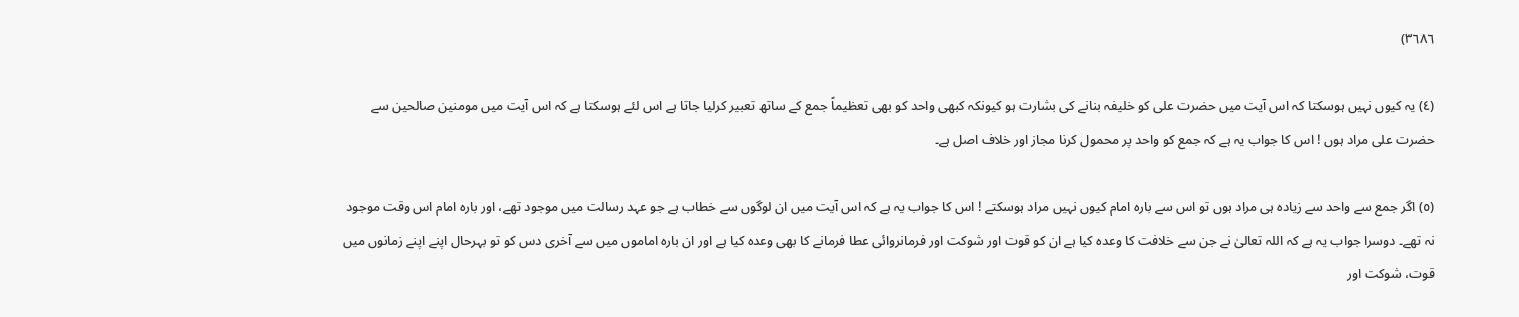٣٦٨٦)

(٤) یہ کیوں نہیں ہوسکتا کہ اس آیت میں حضرت علی کو خلیفہ بنانے کی بشارت ہو کیونکہ کبھی واحد کو بھی تعظیماً جمع کے ساتھ تعبیر کرلیا جاتا ہے اس لئے ہوسکتا ہے کہ اس آیت میں مومنین صالحین سے حضرت علی مراد ہوں ! اس کا جواب یہ ہے کہ جمع کو واحد پر محمول کرنا مجاز اور خلاف اصل ہے۔

(٥) اگر جمع سے واحد سے زیادہ ہی مراد ہوں تو اس سے بارہ امام کیوں نہیں مراد ہوسکتے ! اس کا جواب یہ ہے کہ اس آیت میں ان لوگوں سے خطاب ہے جو عہد رسالت میں موجود تھے، اور بارہ امام اس وقت موجود نہ تھے۔ دوسرا جواب یہ ہے کہ اللہ تعالیٰ نے جن سے خلافت کا وعدہ کیا ہے ان کو قوت اور شوکت اور فرمانروائی عطا فرمانے کا بھی وعدہ کیا ہے اور ان بارہ اماموں میں سے آخری دس کو تو بہرحال اپنے اپنے زمانوں میں قوت، شوکت اور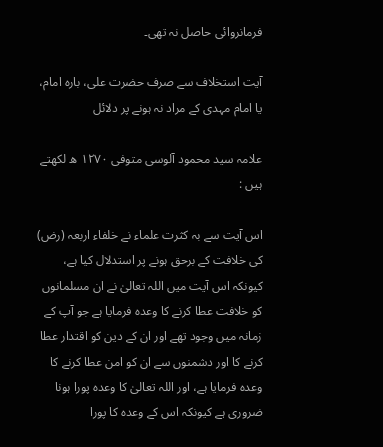فرمانروائی حاصل نہ تھی۔

آیت استخلاف سے صرف حضرت علی، بارہ امام، یا امام مہدی کے مراد نہ ہونے پر دلائل

علامہ سید محمود آلوسی متوفی ١٢٧٠ ھ لکھتے ہیں :

اس آیت سے بہ کثرت علماء نے خلفاء اربعہ (رض) کی خلافت کے برحق ہونے پر استدلال کیا ہے، کیونکہ اس آیت میں اللہ تعالیٰ نے ان مسلمانوں کو خلافت عطا کرنے کا وعدہ فرمایا ہے جو آپ کے زمانہ میں وجود تھے اور ان کے دین کو اقتدار عطا کرنے کا اور دشمنوں سے ان کو امن عطا کرنے کا وعدہ فرمایا ہے، اور اللہ تعالیٰ کا وعدہ پورا ہونا ضروری ہے کیونکہ اس کے وعدہ کا پورا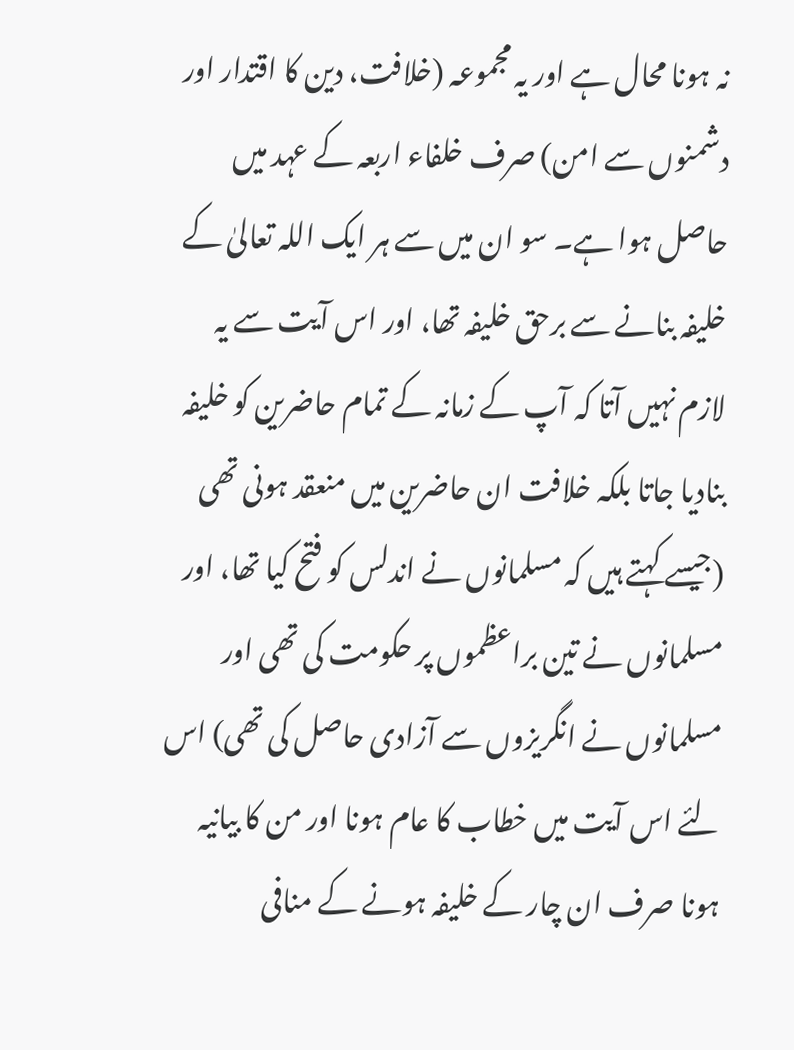نہ ہونا محال ہے اور یہ مجموعہ (خلافت، دین کا اقتدار اور دشمنوں سے امن) صرف خلفاء اربعہ کے عہد میں حاصل ہوا ہے۔ سو ان میں سے ہر ایک اللہ تعالیٰ کے خلیفہ بنانے سے برحق خلیفہ تھا، اور اس آیت سے یہ لازم نہیں آتا کہ آپ کے زمانہ کے تمام حاضرین کو خلیفہ بنادیا جاتا بلکہ خلافت ان حاضرین میں منعقد ہونی تھی (جیسے کہتے ہیں کہ مسلمانوں نے اندلس کو فتح کیا تھا، اور مسلمانوں نے تین براعظموں پر حکومت کی تھی اور مسلمانوں نے انگریزوں سے آزادی حاصل کی تھی) اس لئے اس آیت میں خطاب کا عام ہونا اور من کا بیانیہ ہونا صرف ان چار کے خلیفہ ہونے کے منافی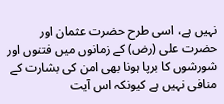نہیں ہے، اسی طرح حضرت عثمان اور حضرت علی (رض) کے زمانوں میں فتنوں اور شورشوں کا برپا ہونا بھی امن کی بشارت کے منافی نہیں ہے کیونکہ اس آیت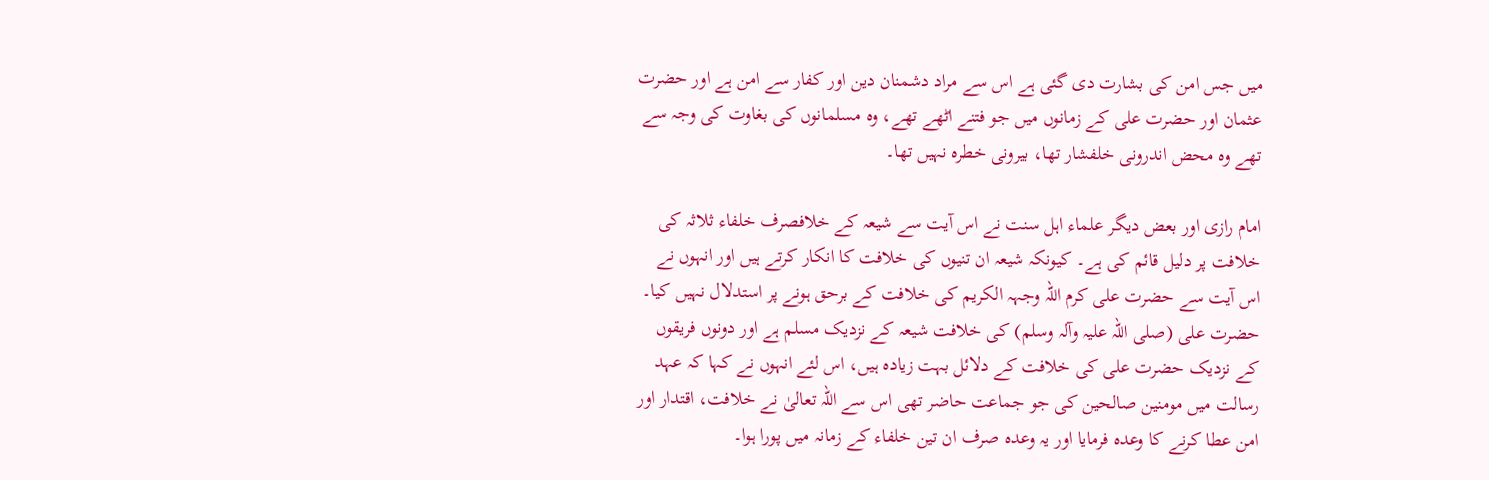میں جس امن کی بشارت دی گئی ہے اس سے مراد دشمنان دین اور کفار سے امن ہے اور حضرت عثمان اور حضرت علی کے زمانوں میں جو فتنے اٹھے تھے، وہ مسلمانوں کی بغاوت کی وجہ سے تھے وہ محض اندرونی خلفشار تھا، بیرونی خطرہ نہیں تھا۔

امام رازی اور بعض دیگر علماء اہل سنت نے اس آیت سے شیعہ کے خلافصرف خلفاء ثلاثہ کی خلافت پر دلیل قائم کی ہے۔ کیونکہ شیعہ ان تنیوں کی خلافت کا انکار کرتے ہیں اور انہوں نے اس آیت سے حضرت علی کرم اللہ وجہہ الکریم کی خلافت کے برحق ہونے پر استدلال نہیں کیا۔ حضرت علی (صلی اللہ علیہ وآلہ وسلم) کی خلافت شیعہ کے نزدیک مسلم ہے اور دونوں فریقوں کے نزدیک حضرت علی کی خلافت کے دلائل بہت زیادہ ہیں، اس لئے انہوں نے کہا کہ عہد رسالت میں مومنین صالحین کی جو جماعت حاضر تھی اس سے اللہ تعالیٰ نے خلافت، اقتدار اور امن عطا کرنے کا وعدہ فرمایا اور یہ وعدہ صرف ان تین خلفاء کے زمانہ میں پورا ہوا۔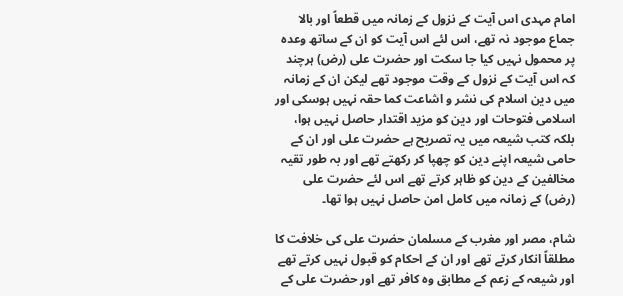امام مہدی اس آیت کے نزول کے زمانہ میں قطعاً اور بالا جماع موجود نہ تھے، اس لئے اس آیت کو ان کے ساتھ وعدہ پر محمول نہیں کیا جا سکت اور حضرت علی (رض) ہرچند کہ اس آیت کے نزول کے وقت موجود تھے لیکن ان کے زمانہ میں دین اسلام کی نشر و اشاعت کما حقہ نہیں ہوسکی اور اسلامی فتوحات اور دین کو مزید اقتدار حاصل نہیں ہوا، بلکہ کتب شیعہ میں یہ تصریح ہے حضرت علی اور ان کے حامی شیعہ اپنے دین کو چھپا کر رکھتے تھے اور بہ طور تقیہ مخالفین کے دین کو ظاہر کرتے تھے اس لئے حضرت علی (رض) کے زمانہ میں کامل امن حاصل نہیں ہوا تھا۔

شام، مصر اور مغرب کے مسلمان حضرت علی کی خلافت کا مطلقاً انکار کرتے تھے اور ان کے احکام کو قبول نہیں کرتے تھے اور شیعہ کے زعم کے مطابق وہ کافر تھے اور حضرت علی کے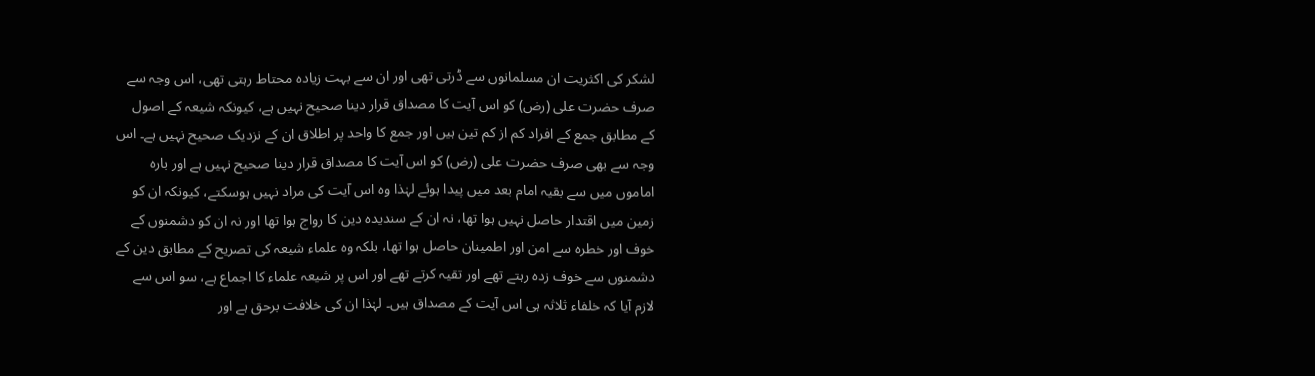لشکر کی اکثریت ان مسلمانوں سے ڈرتی تھی اور ان سے بہت زیادہ محتاط رہتی تھی، اس وجہ سے صرف حضرت علی (رض) کو اس آیت کا مصداق قرار دینا صحیح نہیں ہے، کیونکہ شیعہ کے اصول کے مطابق جمع کے افراد کم از کم تین ہیں اور جمع کا واحد پر اطلاق ان کے نزدیک صحیح نہیں ہے۔ اس وجہ سے بھی صرف حضرت علی (رض) کو اس آیت کا مصداق قرار دینا صحیح نہیں ہے اور بارہ اماموں میں سے بقیہ امام بعد میں پیدا ہوئے لہٰذا وہ اس آیت کی مراد نہیں ہوسکتے، کیونکہ ان کو زمین میں اقتدار حاصل نہیں ہوا تھا، نہ ان کے سندیدہ دین کا رواج ہوا تھا اور نہ ان کو دشمنوں کے خوف اور خطرہ سے امن اور اطمینان حاصل ہوا تھا، بلکہ وہ علماء شیعہ کی تصریح کے مطابق دین کے دشمنوں سے خوف زدہ رہتے تھے اور تقیہ کرتے تھے اور اس پر شیعہ علماء کا اجماع ہے، سو اس سے لازم آیا کہ خلفاء ثلاثہ ہی اس آیت کے مصداق ہیں۔ لہٰذا ان کی خلافت برحق ہے اور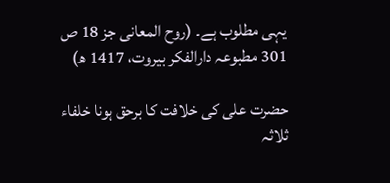یہی مطلوب ہے۔ (روح المعانی جز 18 ص 301 مطبوعہ دارالفکر بیروت، 1417 ھ)

حضرت علی کی خلافت کا برحق ہونا خلفاء ثلاثہ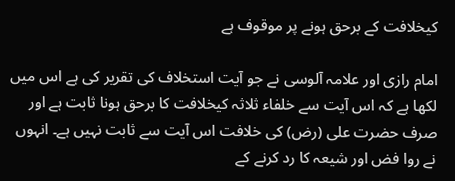کیخلافت کے برحق ہونے پر موقوف ہے

امام رازی اور علامہ آلوسی نے جو آیت استخلاف کی تقریر کی ہے اس میں لکھا ہے کہ اس آیت سے خلفاء ثلاثہ کیخلافت کا برحق ہونا ثابت ہے اور صرف حضرت علی (رض) کی خلافت اس آیت سے ثابت نہیں ہے۔ انہوں نے روا فض اور شیعہ کا رد کرنے کے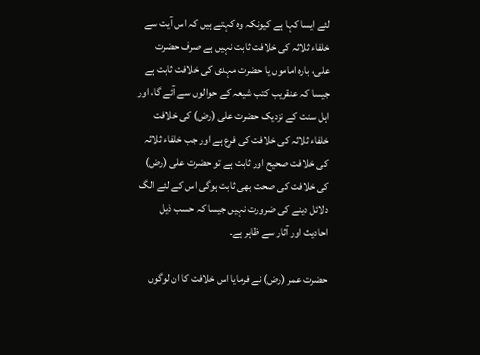لئے ایسا کہا ہے کیونکہ وہ کہتے ہیں کہ اس آیت سے خلفاء ثلاثہ کی خلافت ثابت نہیں ہے صرف حضرت علی، بارہ اماموں یا حضرت مہدی کی خلافت ثابت ہے جیسا کہ عنقریب کتب شیعہ کے حوالوں سے آئے گا، اور اہل سنت کے نزدیک حضرت علی (رض) کی خلافت خلفاء ثلاثہ کی خلافت کی فرع ہے اور جب خلفاء ثلاثہ کی خلافت صحیح اور ثابت ہے تو حضرت علی (رض) کی خلافت کی صحت بھی ثابت ہوگی اس کے لئے الگ دلائل دینے کی ضرورت نہیں جیسا کہ حسب ذیل احادیث اور آثار سے ظاہر ہے۔

حضرت عمر (رض) نے فرمایا اس خلافت کا ان لوگوں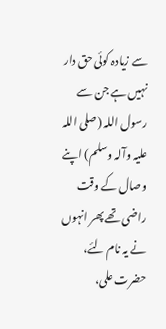سے زیادہ کوئی حق دار نہیں ہے جن سے رسول اللہ (صلی اللہ علیہ وآلہ وسلم) اپنے وصال کے وقت راضی تھے پھر انہوں نے یہ نام لئے، حضرت علی،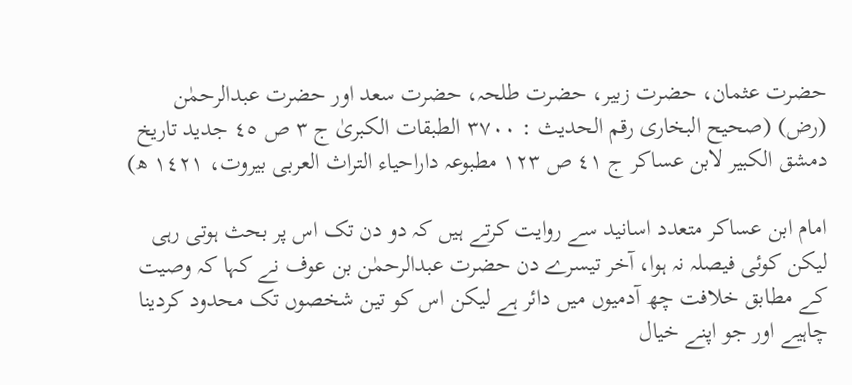حضرت عثمان، حضرت زبیر، حضرت طلحہ، حضرت سعد اور حضرت عبدالرحمٰن (رض) (صحیح البخاری رقم الحدیث : ٣٧٠٠ الطبقات الکبریٰ ج ٣ ص ٤٥ جدید تاریخ دمشق الکبیر لابن عساکر ج ٤١ ص ١٢٣ مطبوعہ داراحیاء التراث العربی بیروت، ١٤٢١ ھ)

امام ابن عساکر متعدد اسانید سے روایت کرتے ہیں کہ دو دن تک اس پر بحث ہوتی رہی لیکن کوئی فیصلہ نہ ہوا، آخر تیسرے دن حضرت عبدالرحمٰن بن عوف نے کہا کہ وصیت کے مطابق خلافت چھ آدمیوں میں دائر ہے لیکن اس کو تین شخصوں تک محدود کردینا چاہیے اور جو اپنے خیال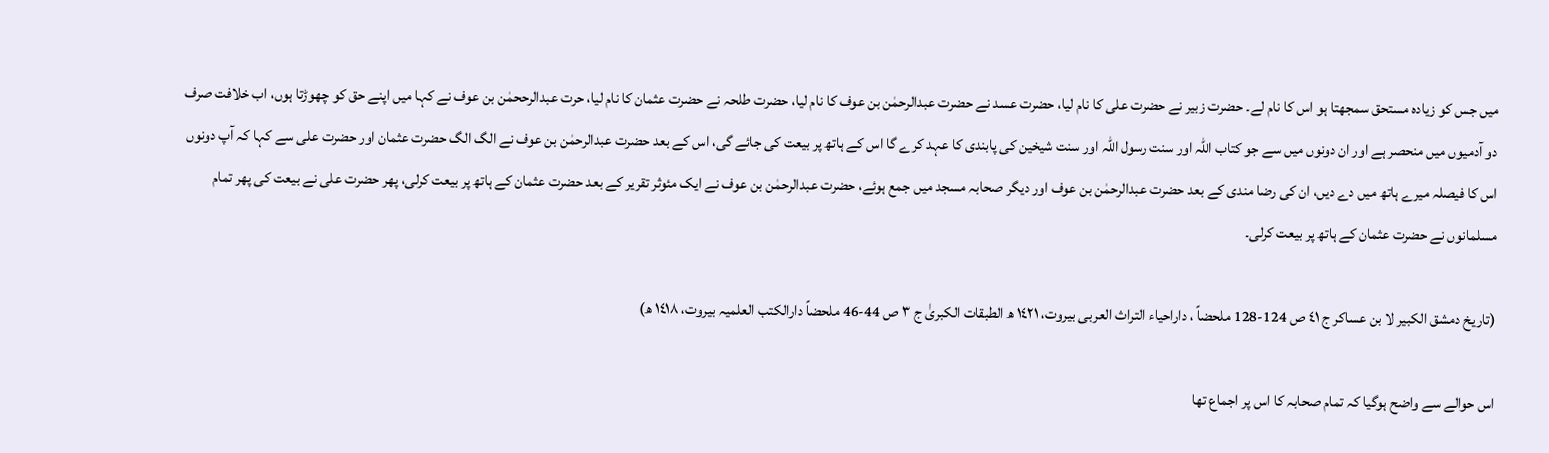میں جس کو زیادہ مستحق سمجھتا ہو اس کا نام لے۔ حضرت زبیر نے حضرت علی کا نام لیا، حضرت عسد نے حضرت عبدالرحمٰن بن عوف کا نام لیا، حضرت طلحہ نے حضرت عثمان کا نام لیا، حرت عبدالرححمٰن بن عوف نے کہا میں اپنے حق کو چھوڑتا ہوں، اب خلافت صرف دو آدمیوں میں منحصر ہے اور ان دونوں میں سے جو کتاب اللہ اور سنت رسول اللہ اور سنت شیخین کی پابندی کا عہد کرے گا اس کے ہاتھ پر بیعت کی جائے گی، اس کے بعد حضرت عبدالرحمٰن بن عوف نے الگ الگ حضرت عثمان اور حضرت علی سے کہا کہ آپ دونوں اس کا فیصلہ میرے ہاتھ میں دے دیں، ان کی رضا مندی کے بعد حضرت عبدالرحمٰن بن عوف اور دیگر صحابہ مسجد میں جمع ہوئے، حضرت عبدالرحمٰن بن عوف نے ایک مئوثر تقریر کے بعد حضرت عثمان کے ہاتھ پر بیعت کرلی، پھر حضرت علی نے بیعت کی پھر تمام مسلمانوں نے حضرت عثمان کے ہاتھ پر بیعت کرلی۔

(تاریخ دمشق الکبیر لا بن عساکر ج ٤١ ص 124-128 ملحضاً ، داراحیاء التراث العربی بیروت، ١٤٢١ ھ الطبقات الکبریٰ ج ٣ ص 44-46 ملحضاً دارالکتب العلمیہ بیروت، ١٤١٨ ھ)

اس حوالے سے واضح ہوگیا کہ تمام صحابہ کا اس پر اجماع تھا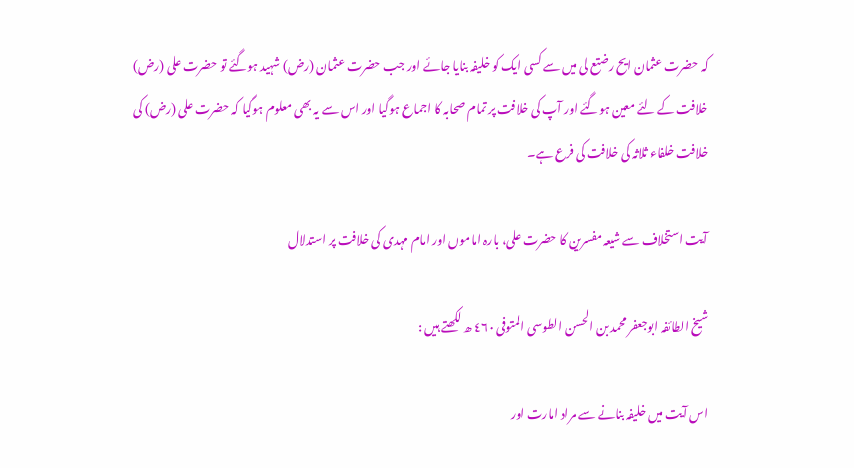کہ حضرت عثمان ایح رضتع لی میں سے کسی ایک کو خلیفہ بنایا جائے اور جب حضرت عثمان (رض) شہید ہوگئے تو حضرت علی (رض) خلافت کے لئے معین ہوگئے اور آپ کی خلافت پر تمام صحابہ کا اجماع ہوگیا اور اس سے یہ بھی معلوم ہوگیا کہ حضرت علی (رض) کی خلافت خلفاء ثلاثہ کی خلافت کی فرع ہے۔

آیت استخلاف سے شیعہ مفسرین کا حضرت علی، بارہ اماموں اور امام مہدی کی خلافت پر استدلال

شیخ الطائفہ ابوجعفر محمد بن الحسن الطوسی المتوفی ٤٦٠ ھ لکھتے ہیں :

اس آیت میں خلیفہ بنانے سے مراد امارت اور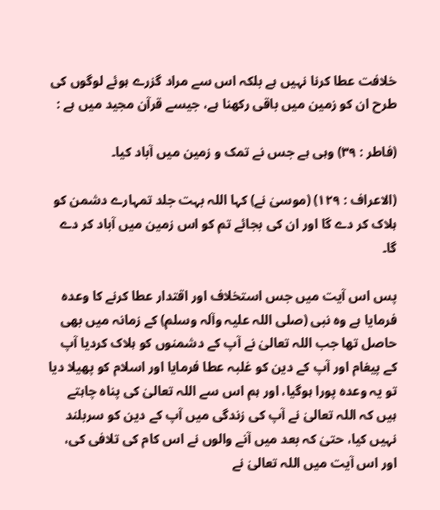خلافت عطا کرنا نہیں ہے بلکہ اس سے مراد گزرے ہوئے لوگوں کی طرح ان کو زمین میں باقی رکھنا ہے، جیسے قرآن مجید میں ہے :

(فاطر : ٣٩) وہی ہے جس نے تمک و زمین میں آباد کیا۔

(الاعراف : ١٢٩) (موسیٰ نے) کہا اللہ بہت جلد تمہارے دشمن کو ہلاک کر دے گا اور ان کی بجائے تم کو اس زمین میں آباد کر دے گا۔

پس اس آیت میں جس استخلاف اور اقتدار عطا کرنے کا وعدہ فرمایا ہے وہ نبی (صلی اللہ علیہ وآلہ وسلم) کے زمانہ میں بھی حاصل تھا جب اللہ تعالیٰ نے آپ کے دشمنوں کو ہلاک کردیا آپ کے پیغام اور آپ کے دین کو غلبہ عطا فرمایا اور اسلام کو پھیلا دیا تو یہ وعدہ پورا ہوگیا، اور ہم اس سے اللہ تعالیٰ کی پناہ چاہتے ہیں کہ اللہ تعالیٰ نے آپ کی زندگی میں آپ کے دین کو سربلند نہیں کیا، حتیٰ کہ بعد میں آنے والوں نے اس کام کی تلافی کی، اور اس آیت میں اللہ تعالیٰ نے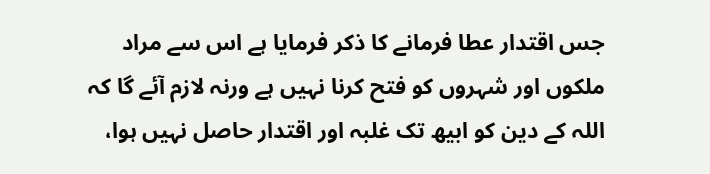جس اقتدار عطا فرمانے کا ذکر فرمایا ہے اس سے مراد ملکوں اور شہروں کو فتح کرنا نہیں ہے ورنہ لازم آئے گا کہ اللہ کے دین کو ابیھ تک غلبہ اور اقتدار حاصل نہیں ہوا،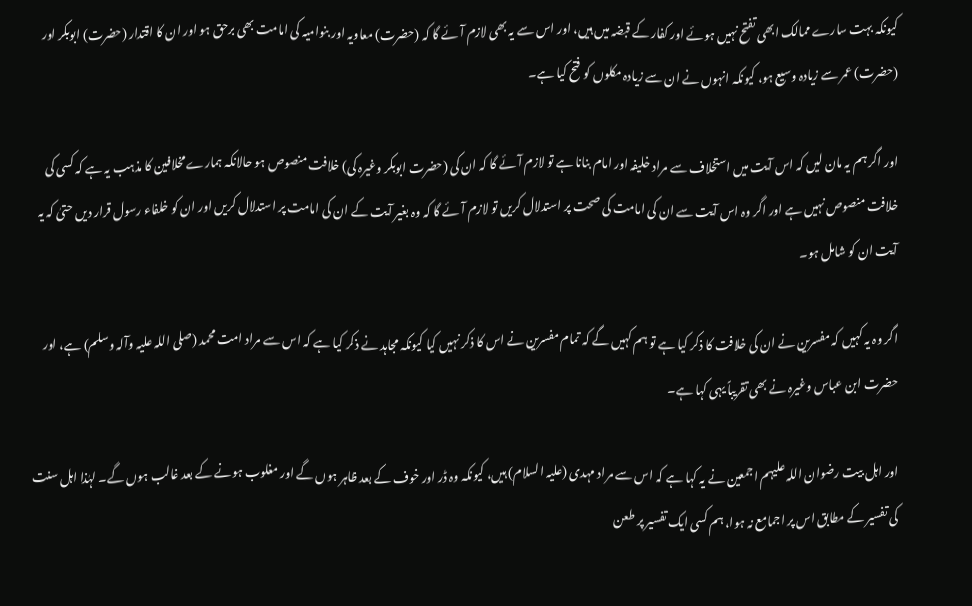کیونکہ بہت سارے ممالک ابھی تفتح نہیں ہوئے اور کفار کے قبضہ میں ہیں، اور اس سے یہ بھی لازم آئے گا کہ (حضرت) معاویہ اور بنوامیہ کی امامت بھی برحق ہو اور ان کا اقتدار (حضرت) ابوبکر اور (حضرت) عمر سے زیادہ وسیع ہو، کیونکہ انہوں نے ان سے زیادہ مکلوں کو فتح کیا ہے۔

اور اگر ہم یہ مان لیں کہ اس آیت میں استخلاف سے مراد خلیفہ اور امام بنانا ہے تو لازم آئے گا کہ ان کی (حضرت ابوبکر وغیرہ کی) خلافت منصوص ہو حالانکہ ہمارے مخلافین کا مذہب یہ ہے کہ کسی کی خلافت منصوص نہیں ہے اور اگر وہ اس آیت سے ان کی امامت کی صحت پر استدلال کریں تو لازم آئے گا کہ وہ بغیر آیت کے ان کی امامت پر استدلال کریں اور ان کو خلفاء رسول قرار دیں حتیٰ کہ یہ آیت ان کو شامل ہو۔

اگر وہ یہ کہیں کہ مفسرین نے ان کی خلافت کا ذکر کیا ہے تو ہم کہیں گے کہ تمام مفسرین نے اس کا ذکر نہیں کیا کیونکہ مجاہد نے ذکر کیا ہے کہ اس سے مراد امت محمد (صلی اللہ علیہ وآلہ وسلم) ہے، اور حضرت ابن عباس وغیرہ نے بھی تقریباً یہی کہا ہے۔

اور اہل بیت رضوان اللہ علیہم اجمعین نے یہ کہا ہے کہ اس سے مراد مہدی (علیہ السلام) ہیں، کیونکہ وہ ڈر اور خوف کے بعد ظاہر ہوں گے اور مغلوب ہونے کے بعد غالب ہوں گے۔ لہٰذا اہل سنت کی تفسیر کے مطابق اس پر اجمامع نہ ہوا، ہم کسی ایک تفسیر پر طعن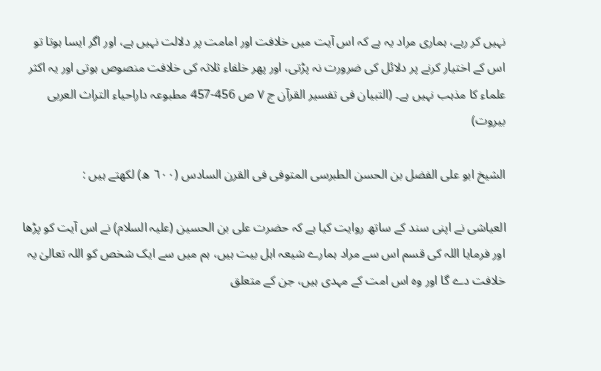نہیں کر رہے، ہماری مراد یہ ہے کہ اس آیت میں خلافت اور امامت پر دلالت نہیں ہے، اور اگر ایسا ہوتا تو اس کے اختیار کرنے پر دلائل کی ضرورت نہ پڑتی، اور پھر خلفاء ثلاثہ کی خلافت منصوص ہوتی اور یہ اکثر علماء کا مذہب نہیں ہے۔ (التبیان فی تفسیر القرآن ج ٧ ص 456-457 مطبوعہ داراحیاء التراث العربی بیروت)

الشیخ ابو علی الفضل بن الحسن الطبرسی المتوفی فی القرن السادس (٦٠٠ ھ) لکھتے ہیں :

العیاشی نے اپنی سند کے ساتھ روایت کیا ہے کہ حضرت علی بن الحسین (علیہ السلام) نے اس آیت کو پڑھا اور فرمایا اللہ کی قسم اس سے مراد ہمارے شیعہ اہل بیت ہیں، ہم میں سے ایک شخص کو اللہ تعالیٰ یہ خلافت دے گا اور وہ اس امت کے مہدی ہیں، جن کے متعلق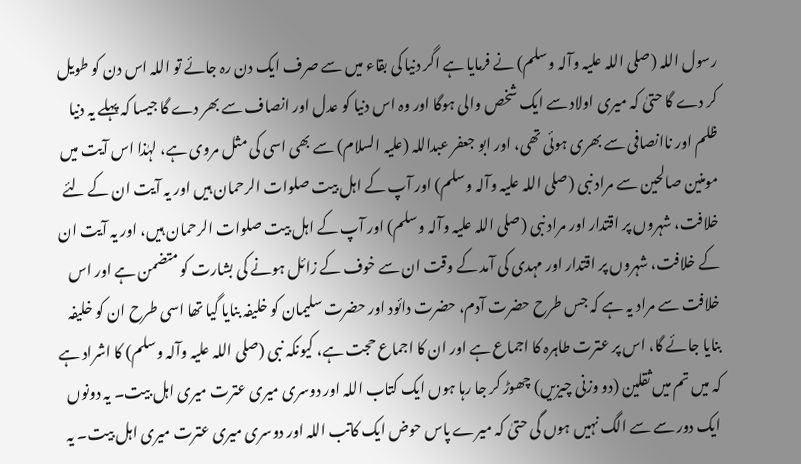رسول اللہ (صلی اللہ علیہ وآلہ وسلم) نے فرمایا ہے اگر دنیا کی بقاء میں سے صرف ایک دن رہ جائے تو اللہ اس دن کو طویل کر دے گا حتیٰ کہ میری اولاد سے ایک شخص والی ہوگا اور وہ اس دنیا کو عدل اور انصاف سے بھر دے گا جیسا کہ پہلے یہ دنیا ظلم اور ناانصافی سے بھری ہوئی تھی، اور ابو جعفر عبداللہ (علیہ السلام) سے بھی اسی کی مثل مروی ہے، لہٰذا اس آیت میں مومنین صالحین سے مراد نبی (صلی اللہ علیہ وآلہ وسلم) اور آپ کے اہل بیت صلوات الرحمان ہیں اور یہ آیت ان کے لئے خلافت، شہروں پر اقتدار اور مراد نبی (صلی اللہ علیہ وآلہ وسلم) اور آپ کے اہل بیت صلوات الرحمان ہیں، اور یہ آیت ان کے خلافت، شہروں پر اقتدار اور مہدی کی آمد کے وقت ان سے خوف کے زائل ہونے کی بشارت کو متضمن ہے اور اس خلافت سے مراد یہ ہے کہ جس طرح حضرت آدم، حضرت دائود اور حضرت سلیمان کو خلیفہ بنایا گیا تھا اسی طرح ان کو خلیفہ بنایا جائے گا، اس پر عترت طاہرہ کا اجماع ہے اور ان کا اجماع حجت ہے، کیونکہ نبی (صلی اللہ علیہ وآلہ وسلم) کا اشراد ہے کہ میں تم میں ثقلین (دو وزنی چیزیں) چھوڑ کر جا رہا ہوں ایک کتاب اللہ اور دوسری میری عترت میری اہل بیت۔ یہ دونوں ایک دور سے سے الگ نہیں ہوں گی حتیٰ کہ میرے پاس حوض ایک کاتب اللہ اور دوسری میری عترت میری اہل بیت۔ یہ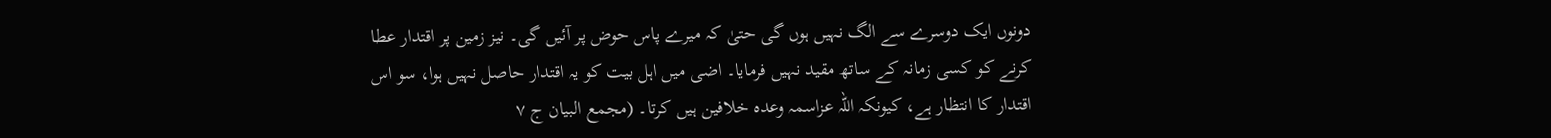دونوں ایک دوسرے سے الگ نہیں ہوں گی حتیٰ کہ میرے پاس حوض پر آئیں گی۔ نیز زمین پر اقتدار عطا کرنے کو کسی زمانہ کے ساتھ مقید نہیں فرمایا۔ اضی میں اہل بیت کو یہ اقتدار حاصل نہیں ہوا، سو اس اقتدار کا انتظار ہے، کیونکہ اللہ عزاسمہ وعدہ خلافین ہیں کرتا۔ (مجمع البیان ج ٧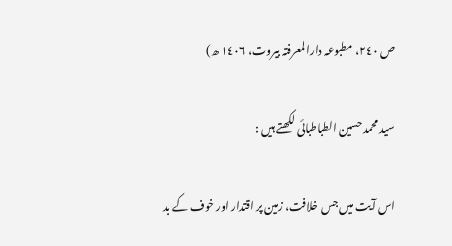ص ٢٤٠، مطبوعہ دارالمعرفتہ بیروت، ١٤٠٦ ھ)

سید محمد حسین الطباطبائی لکھتے ہیں :

اس آیت میں جس خلافت، زمین پر اقتدار اور خوف کے بد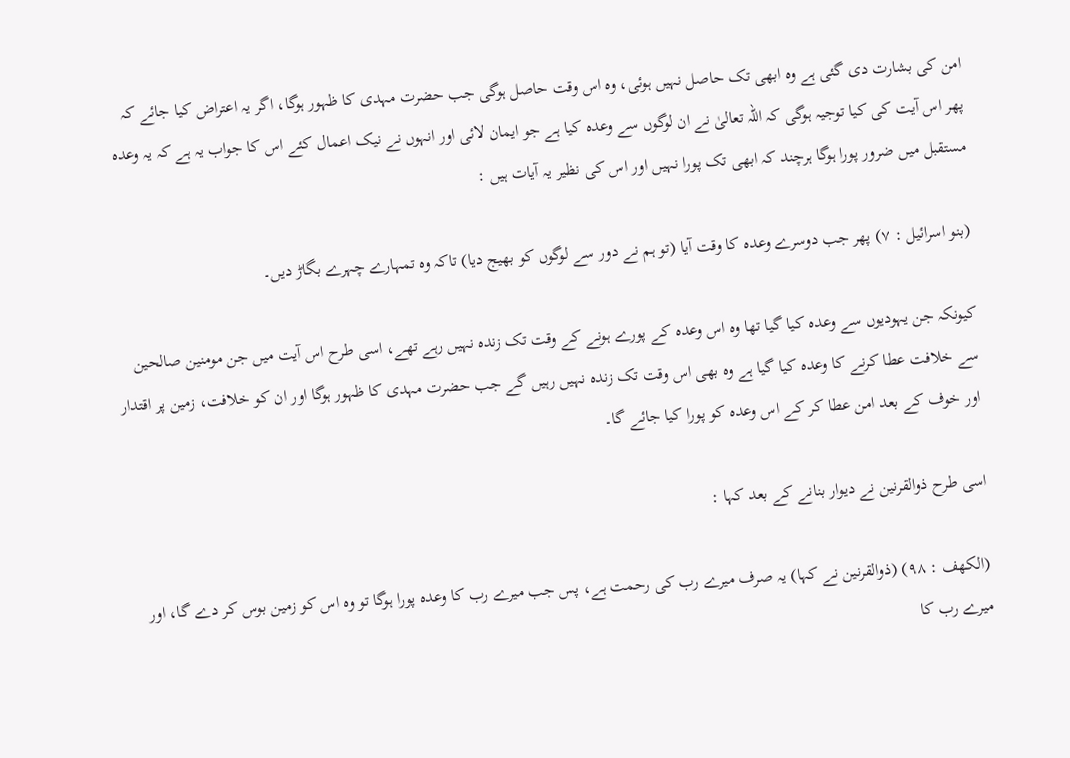امن کی بشارت دی گئی ہے وہ ابھی تک حاصل نہیں ہوئی، وہ اس وقت حاصل ہوگی جب حضرت مہدی کا ظہور ہوگا، اگر یہ اعتراض کیا جائے کہ پھر اس آیت کی کیا توجیہ ہوگی کہ اللہ تعالیٰ نے ان لوگوں سے وعدہ کیا ہے جو ایمان لائی اور انہوں نے نیک اعمال کئے اس کا جواب یہ ہے کہ یہ وعدہ مستقبل میں ضرور پورا ہوگا ہرچند کہ ابھی تک پورا نہیں اور اس کی نظیر یہ آیات ہیں :

(بنو اسرائیل : ٧) پھر جب دوسرے وعدہ کا وقت آیا (تو ہم نے دور سے لوگوں کو بھیج دیا) تاکہ وہ تمہارے چہرے بگاڑ دیں۔

کیونکہ جن یہودیوں سے وعدہ کیا گیا تھا وہ اس وعدہ کے پورے ہونے کے وقت تک زندہ نہیں رہے تھے، اسی طرح اس آیت میں جن مومنین صالحین سے خلافت عطا کرنے کا وعدہ کیا گیا ہے وہ بھی اس وقت تک زندہ نہیں رہیں گے جب حضرت مہدی کا ظہور ہوگا اور ان کو خلافت، زمین پر اقتدار اور خوف کے بعد امن عطا کر کے اس وعدہ کو پورا کیا جائے گا۔

اسی طرح ذوالقرنین نے دیوار بنانے کے بعد کہا :

(الکھف : ٩٨) (ذوالقرنین نے کہا) یہ صرف میرے رب کی رحمت ہے، پس جب میرے رب کا وعدہ پورا ہوگا تو وہ اس کو زمین بوس کر دے گا، اور میرے رب کا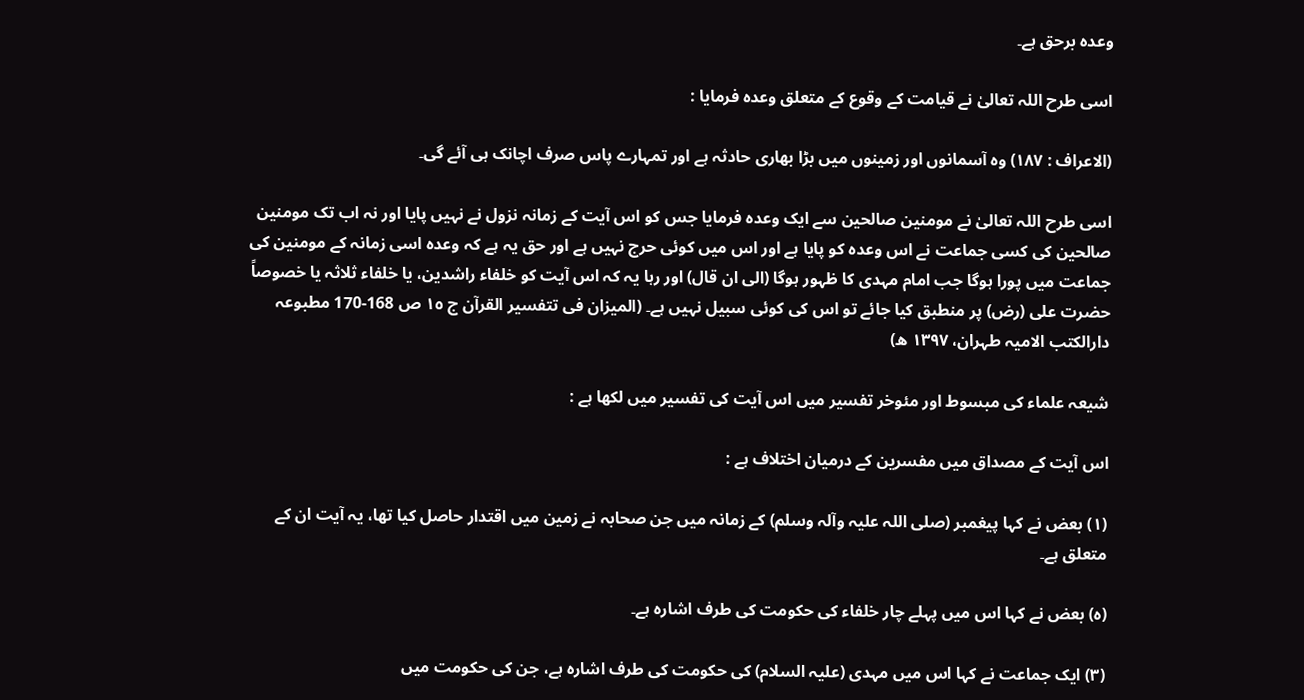وعدہ برحق ہے۔

اسی طرح اللہ تعالیٰ نے قیامت کے وقوع کے متعلق وعدہ فرمایا :

(الاعراف : ١٨٧) وہ آسمانوں اور زمینوں میں بڑا بھاری حادثہ ہے اور تمہارے پاس صرف اچانک ہی آئے گی۔

اسی طرح اللہ تعالیٰ نے مومنین صالحین سے ایک وعدہ فرمایا جس کو اس آیت کے زمانہ نزول نے نہیں پایا اور نہ اب تک مومنین صالحین کی کسی جماعت نے اس وعدہ کو پایا ہے اور اس میں کوئی حرج نہیں ہے اور حق یہ ہے کہ وعدہ اسی زمانہ کے مومنین کی جماعت میں پورا ہوگا جب امام مہدی کا ظہور ہوگا (الی ان قال) اور رہا یہ کہ اس آیت کو خلفاء راشدین، یا خلفاء ثلاثہ یا خصوصاً حضرت علی (رض) پر منطبق کیا جائے تو اس کی کوئی سبیل نہیں ہے۔ (المیزان فی تتفسیر القرآن ج ١٥ ص 168-170 مطبوعہ دارالکتب الامیہ طہران، ١٣٩٧ ھ)

شیعہ علماء کی مبسوط اور مئوخر تفسیر میں اس آیت کی تفسیر میں لکھا ہے :

اس آیت کے مصداق میں مفسرین کے درمیان اختلاف ہے :

(١) بعض نے کہا پیغمبر (صلی اللہ علیہ وآلہ وسلم) کے زمانہ میں جن صحابہ نے زمین میں اقتدار حاصل کیا تھا، یہ آیت ان کے متعلق ہے۔

(ہ) بعض نے کہا اس میں پہلے چار خلفاء کی حکومت کی طرف اشارہ ہے۔

(٣) ایک جماعت نے کہا اس میں مہدی (علیہ السلام) کی حکومت کی طرف اشارہ ہے، جن کی حکومت میں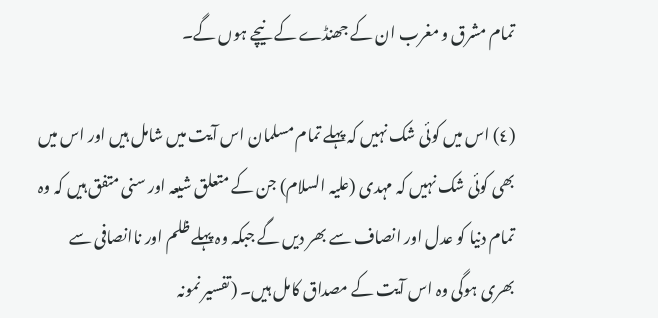تمام مشرق و مغرب ان کے جھنڈے کے نیچے ہوں گے۔

(٤) اس میں کوئی شک نہیں کہ پہلے تمام مسلمان اس آیت میں شامل ہیں اور اس میں بھی کوئی شک نہیں کہ مہدی (علیہ السلام) جن کے متعلق شیعہ اور سنی متفق ہیں کہ وہ تمام دنیا کو عدل اور انصاف سے بھر دیں گے جبکہ وہ پہلے ظلم اور ناانصافی سے بھری ہوگی وہ اس آیت کے مصداق کامل ہیں۔ (تفسیر نمونہ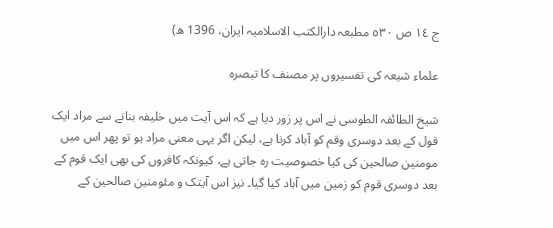ج ١٤ ص ٥٣٠ مطبعہ دارالکتب الاسلامیہ ایران، 1396 ھ)

علماء شیعہ کی تفسیروں پر مصنف کا تبصرہ

شیخ الطائفہ الطوسی نے اس پر زور دیا ہے کہ اس آیت میں خلیفہ بنانے سے مراد ایک قول کے بعد دوسری وقم کو آباد کرنا ہے، لیکن اگر یہی معنی مراد ہو تو پھر اس میں مومنین صالحین کی کیا خصوصیت رہ جاتی ہے، کیونکہ کافروں کی بھی ایک قوم کے بعد دوسری قوم کو زمین میں آباد کیا گیا۔ نیز اس آیتک و مئومنین صالحین کے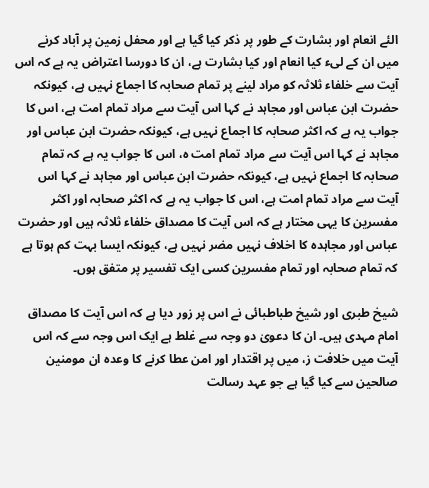الئے انعام اور بشارت کے طور پر ذکر کیا گیا ہے اور محفل زمین پر آباد کرنے میں ان کے لیء کیا انعام اور کیا بشارت ہے، ان کا دورسا اعتراض یہ ہے کہ اس آیت سے خلفاء ثلاثہ کو مراد لینے پر تمام صحابہ کا اجماع نہیں ہے، کیونکہ حضرت ابن عباس اور مجاہد نے کہا اس آیت سے مراد تمام امت ہے، اس کا جواب یہ ہے کہ اکثر صحابہ کا اجماع نہیں ہے، کیونکہ حضرت ابن عباس اور مجاہد نے کہا اس آیت سے مراد تمام امت ہ، اس کا جواب یہ ہے کہ تمام صحابہ کا اجماع نہیں ہے، کیونکہ حضرت ابن عباس اور مجاہد نے کہا اس آیت سے مراد تمام امت ہے، اس کا جواب یہ ہے کہ اکثر صحابہ اور اکثر مفسرین کا یہی مختار ہے کہ اس آیت کا مصداق خلفاء ثلاثہ ہیں اور حضرت عباس اور مجاہدہ کا اخلاف نہیں مضر نہیں ہے، کیونکہ ایسا بہت کم ہوتا ہے کہ تمام صحابہ اور تمام مفسرین کسی ایک تفسیر پر متفق ہوں۔

شیخ طبری اور شیخ طباطبائی نے اس پر زور دیا ہے کہ اس آیت کا مصداق امام مہدی ہیں۔ ان کا دعویٰ دو وجہ سے غلط ہے ایک اس وجہ سے کہ اس آیت میں خلافت ز، میں پر اقتدار اور امن عطا کرنے کا وعدہ ان مومنین صالحین سے کیا گیا ہے جو عہد رسالت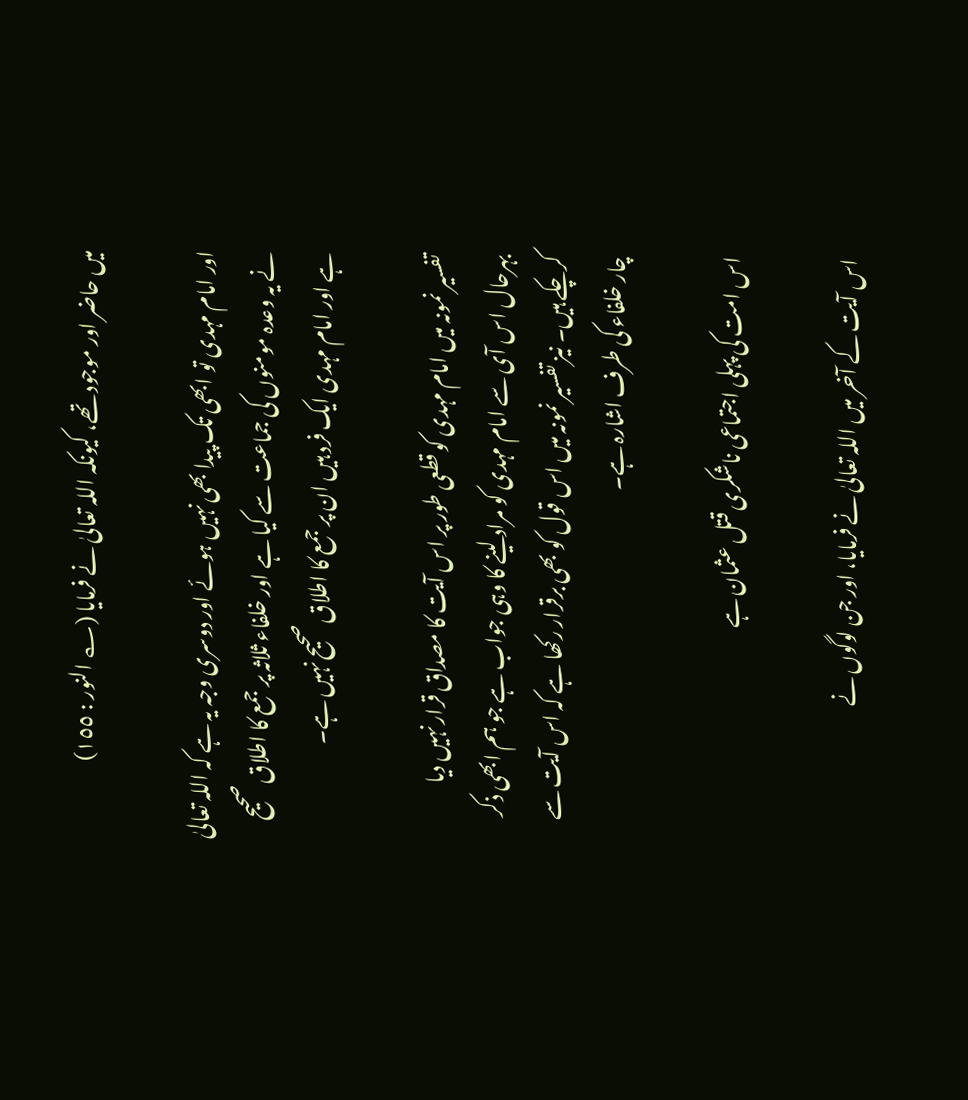میں حاضر اور موجود تھے، کیونکہ اللہ تعالیٰ نے فرمایا (؎ النور : ١٥٥)

اور امام مہدی تو ابھی تک پیدا بھی نہیں ہوئے اور دوسری وجہ یہ ہے کہ اللہ تعالیٰ نے یہ وعدہ مومنوں کی جماعت سے کیا ہے اور خلفاء ثلاثہ پر جمع کا اطلاق صحیح ہے اور امام مہدی ایک فرد ہیں ان پر جمع کا اطلاق صحیح نہیں ہے۔

تفسیر نمونہ میں امام مہدی کو قطعی طور پر اس آیت کا مصداق قرار نہیں دیا بہرحال اس آی سے امام مہدی کو مراد لینے کا وہی جواب ہے جو ہم ابھی ذکر کرچکے ہیں۔ نیز تفسیر نمونہ میں اس قول کو بھی برقرار رکھا ہے کہ اس آیت سے چار خلفاء کی طرف اشارہ ہے۔

اس امت کی پہلی اجتماعی ناشکری قتل عثمان ہے

اس آیت کے آخر میں اللہ تعالیٰ نے فرمایا، اور جن لوگوں نے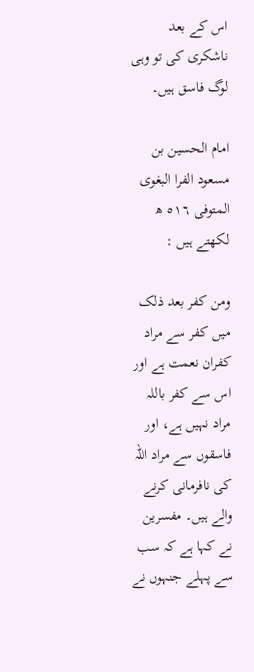اس کے بعد ناشکری کی تو وہی لوگ فاسق ہیں۔

امام الحسین بن مسعود الفرا البغوی المتوفی ٥١٦ ھ لکھتے ہیں :

ومن کفر بعد ذلک میں کفر سے مراد کفران نعمت ہے اور اس سے کفر باللہ مراد نہیں ہے، اور فاسقوں سے مراد اللہ کی نافرمانی کرنے والے ہیں۔ مفسرین نے کہا ہے کہ سب سے پہلے جنہوں نے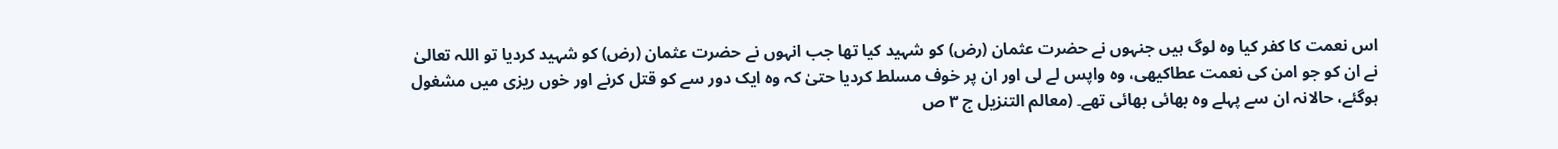اس نعمت کا کفر کیا وہ لوگ ہیں جنہوں نے حضرت عثمان (رض) کو شہید کیا تھا جب انہوں نے حضرت عثمان (رض) کو شہید کردیا تو اللہ تعالیٰ نے ان کو جو امن کی نعمت عطاکیھی، وہ واپس لے لی اور ان پر خوف مسلط کردیا حتیٰ کہ وہ ایک دور سے کو قتل کرنے اور خوں ریزی میں مشغول ہوگئے، حالانہ ان سے پہلے وہ بھائی بھائی تھے۔ (معالم التنزیل ج ٣ ص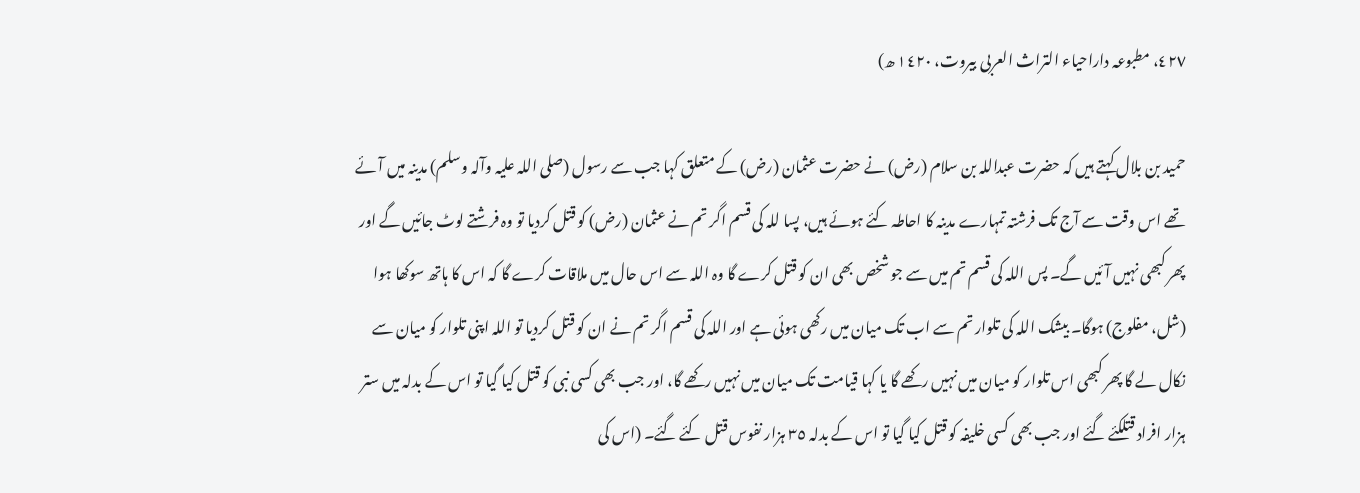٤٢٧، مطبوعہ داراحیاء التراث العربی بیروت، ١٤٢٠ ھ)

حمید بن بلال کہتے ہیں کہ حضرت عبداللہ بن سلام (رض) نے حضرت عثمان (رض) کے متعلق کہا جب سے رسول (صلی اللہ علیہ وآلہ وسلم) مدینہ میں آئے تھے اس وقت سے آج تک فرشتہ تمہارے مدینہ کا احاطہ کئے ہوئے ہیں، پسا للہ کی قسم اگر تم نے عثمان (رض) کو قتل کردیا تو وہ فرشتے لوٹ جائیں گے اور پھر کبھی نہیں آئیں گے۔ پس اللہ کی قسم تم میں سے جو شخص بھی ان کو قتل کرے گا وہ اللہ سے اس حال میں ملاقات کرے گا کہ اس کا ہاتھ سوکھا ہوا (شل، مفلوج) ہوگا۔ بیشک اللہ کی تلوار تم سے اب تک میان میں رکھی ہوئی ہے اور اللہ کی قسم اگر تم نے ان کو قتل کردیا تو اللہ اپنی تلوار کو میان سے نکال لے گا پھر کبھی اس تلوار کو میان میں نہیں رکھے گا یا کہا قیامت تک میان میں نہیں رکھے گا، اور جب بھی کسی نبی کو قتل کیا گیا تو اس کے بدلہ میں ستر ہزار افراد قتلکئے گئے اور جب بھی کسی خلیفہ کو قتل کیا گیا تو اس کے بدلہ ٣٥ ہزار نفوس قتل کئے گئے۔ (اس کی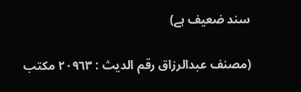سند ضعیف ہے)

(مصنف عبدالرزاق رقم الدیث : ٢٠٩٦٣ مکتب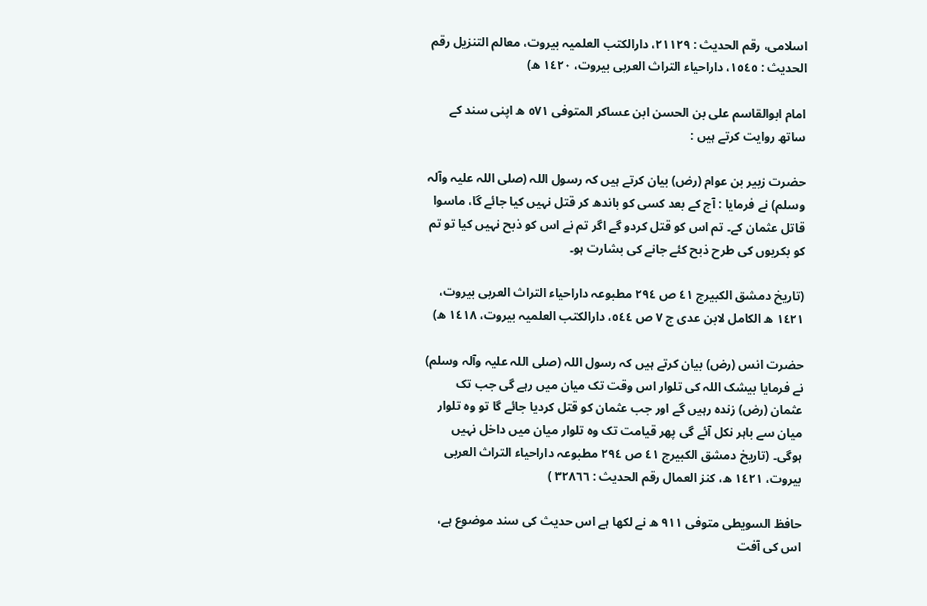اسلامی، رقم الحدیث : ٢١١٢٩، دارالکتب العلمیہ بیروت، معالم التنزیل رقم الحدیث : ١٥٤٥، داراحیاء التراث العربی بیروت، ١٤٢٠ ھ)

امام ابوالقاسم علی بن الحسن ابن عساکر المتوفی ٥٧١ ھ اپنی سند کے ساتھ روایت کرتے ہیں :

حضرت زبیر بن عوام (رض) بیان کرتے ہیں کہ رسول اللہ (صلی اللہ علیہ وآلہ وسلم) نے فرمایا : آج کے بعد کسی کو باندھ کر قتل نہیں کیا جائے گا، ماسوا قاتل عثمان کے۔ تم اس کو قتل کردو گے اگر تم نے اس کو ذبح نہیں کیا تو تم کو بکریوں کی طرح ذبح کئے جانے کی بشارت ہو۔

(تاریخ دمشق الکبیرج ٤١ ص ٢٩٤ مطبوعہ داراحیاء التراث العربی بیروت، ١٤٢١ ھ الکامل لابن عدی ج ٧ ص ٥٤٤، دارالکتب العلمیہ بیروت، ١٤١٨ ھ)

حضرت انس (رض) بیان کرتے ہیں کہ رسول اللہ (صلی اللہ علیہ وآلہ وسلم) نے فرمایا بیشک اللہ کی تلوار اس وقت تک میان میں رہے گی جب تک عثمان (رض) زندہ رہیں گے اور جب عثمان کو قتل کردیا جائے گا تو وہ تلوار میان سے باہر نکل آئے گی پھر قیامت تک وہ تلوار میان میں داخل نہیں ہوگی۔ (تاریخ دمشق الکبیرج ٤١ ص ٢٩٤ مطبوعہ داراحیاء التراث العربی بیروت، ١٤٢١ ھ، کنز العمال رقم الحدیث : ٣٢٨٦٦ )

حافظ السویطی متوفی ٩١١ ھ نے لکھا ہے اس حدیث کی سند موضوع ہے، اس کی آفت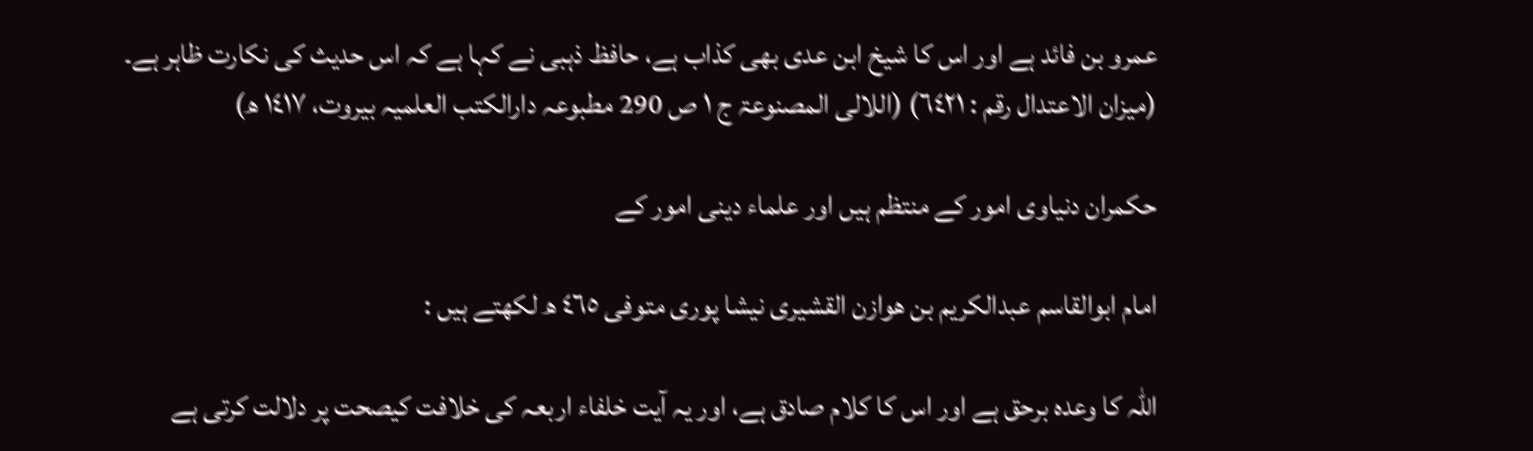عمرو بن فائد ہے اور اس کا شیخ ابن عدی بھی کذاب ہے، حافظ ذہبی نے کہا ہے کہ اس حدیث کی نکارت ظاہر ہے۔ (میزان الاعتدال رقم : ٦٤٢١) (اللالی المصنوعۃ ج ١ ص 290 مطبوعہ دارالکتب العلمیہ بیروت، ١٤١٧ ھ)

حکمران دنیاوی امور کے منتظم ہیں اور علماء دینی امور کے

امام ابوالقاسم عبدالکریم بن ھوازن القشیری نیشا پوری متوفی ٤٦٥ ھ لکھتے ہیں :

اللہ کا وعدہ برحق ہے اور اس کا کلام صادق ہے، اور یہ آیت خلفاء اربعہ کی خلافت کیصحت پر دلالت کرتی ہے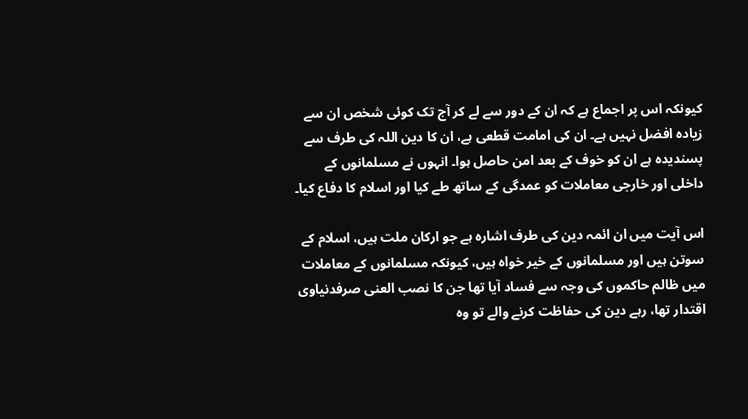کیونکہ اس پر اجماع ہے کہ ان کے دور سے لے کر آج تک کوئی شخص ان سے زیادہ افضل نہیں ہے۔ ان کی امامت قطعی ہے، ان کا دین اللہ کی طرف سے پسندیدہ ہے ان کو خوف کے بعد امن حاصل ہوا۔ انہوں نے مسلمانوں کے داخلی اور خارجی معاملات کو عمدگی کے ساتھ طے کیا اور اسلام کا دفاع کیا۔

اس آیت میں ان ائمہ دین کی طرف اشارہ ہے جو ارکان ملت ہیں، اسلام کے سوتن ہیں اور مسلمانوں کے خیر خواہ ہیں، کیونکہ مسلمانوں کے معاملات میں ظالم حاکموں کی وجہ سے فساد آیا تھا جن کا نصب العنی صرفدنیاوی اقتدار تھا، رہے دین کی حفاظت کرنے والے تو وہ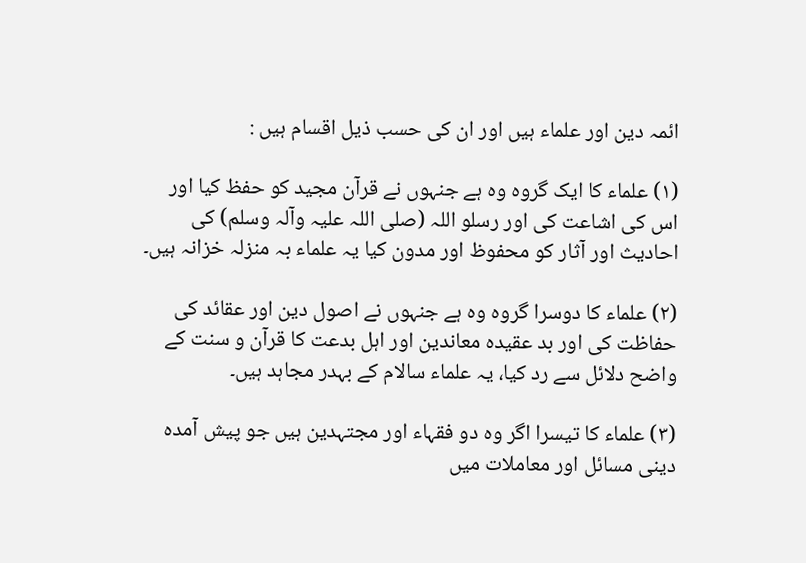ائمہ دین اور علماء ہیں اور ان کی حسب ذیل اقسام ہیں :

(١) علماء کا ایک گروہ وہ ہے جنہوں نے قرآن مجید کو حفظ کیا اور اس کی اشاعت کی اور رسلو اللہ (صلی اللہ علیہ وآلہ وسلم) کی احادیث اور آثار کو محفوظ اور مدون کیا یہ علماء بہ منزلہ خزانہ ہیں۔

(٢) علماء کا دوسرا گروہ وہ ہے جنہوں نے اصول دین اور عقائد کی حفاظت کی اور بد عقیدہ معاندین اور اہل بدعت کا قرآن و سنت کے واضح دلائل سے رد کیا، یہ علماء سالام کے بہدر مجاہد ہیں۔

(٣) علماء کا تیسرا اگر وہ دو فقہاء اور مجتہدین ہیں جو پیش آمدہ دینی مسائل اور معاملات میں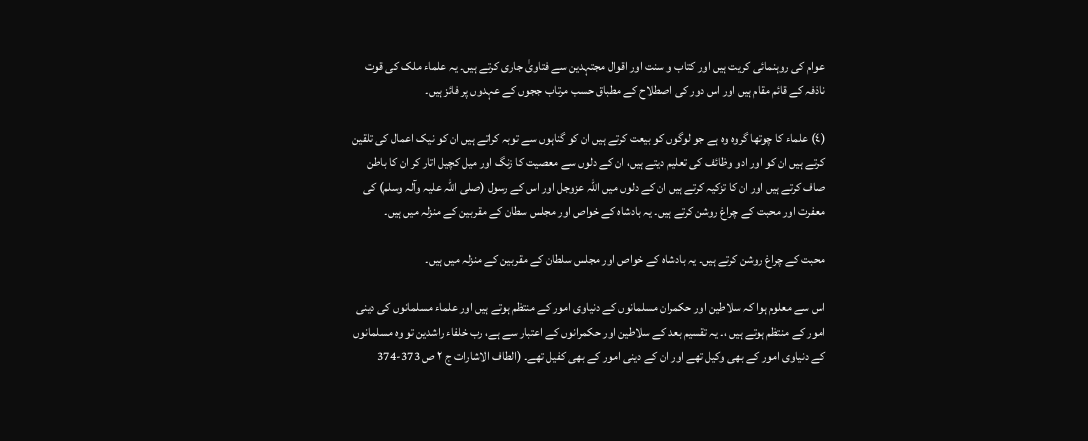عوام کی روہنمائی کریت ہیں اور کتاب و سنت اور اقوال مجتہدین سے فتاویٰ جاری کرتے ہیں۔ یہ علماء ملک کی قوت ناذفہ کے قائم مقام ہیں اور اس دور کی اصطلاح کے مطباق حسب مرتاب ججوں کے عہدوں پر فائز ہیں۔

(٤) علماء کا چوتھا گروہ وہ ہے جو لوگوں کو بیعت کرتے ہیں ان کو گناہوں سے توبہ کراتے ہیں ان کو نیک اعمال کی تلقین کرتے ہیں ان کو اور ادو وظائف کی تعلیم دیتے ہیں، ان کے دلوں سے معصیت کا زنگ اور میل کچیل اتار کر ان کا باطن صاف کرتے ہیں اور ان کا تزکیہ کرتے ہیں ان کے دلوں میں اللہ عزوجل اور اس کے رسول (صلی اللہ علیہ وآلہ وسلم) کی معفرت اور محبت کے چراغ روشن کرتے ہیں۔ یہ بادشاہ کے خواص اور مجلس سطان کے مقربین کے منزلہ میں ہیں۔

محبت کے چراغ روشن کرتے ہیں۔ یہ بادشاہ کے خواص اور مجلس سلطان کے مقربین کے منزلہ میں ہیں۔

اس سے معلوم ہوا کہ سلاطین اور حکمران مسلمانوں کے دنیاوی امور کے منتظم ہوتے ہیں اور علماء مسلمانوں کی دینی امور کے منتظم ہوتے ہیں ،۔ یہ تقسیم بعد کے سلاطین اور حکمرانوں کے اعتبار سے ہے، رب خلفاء راشدین تو وہ مسلمانوں کے دنیاوی امور کے بھی وکیل تھے اور ان کے دینی امور کے بھی کفیل تھے۔ (الطاف الاشارات ج ٢ ص 373-374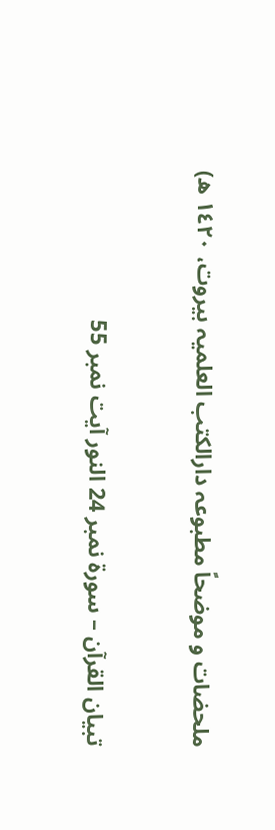ملحضات و موضحاً مطبوعہ دارالکتب العلمیہ بیروت، ١٤٢٠ ھ)

تبیان القرآن – سورۃ نمبر 24 النور آیت نمبر 55